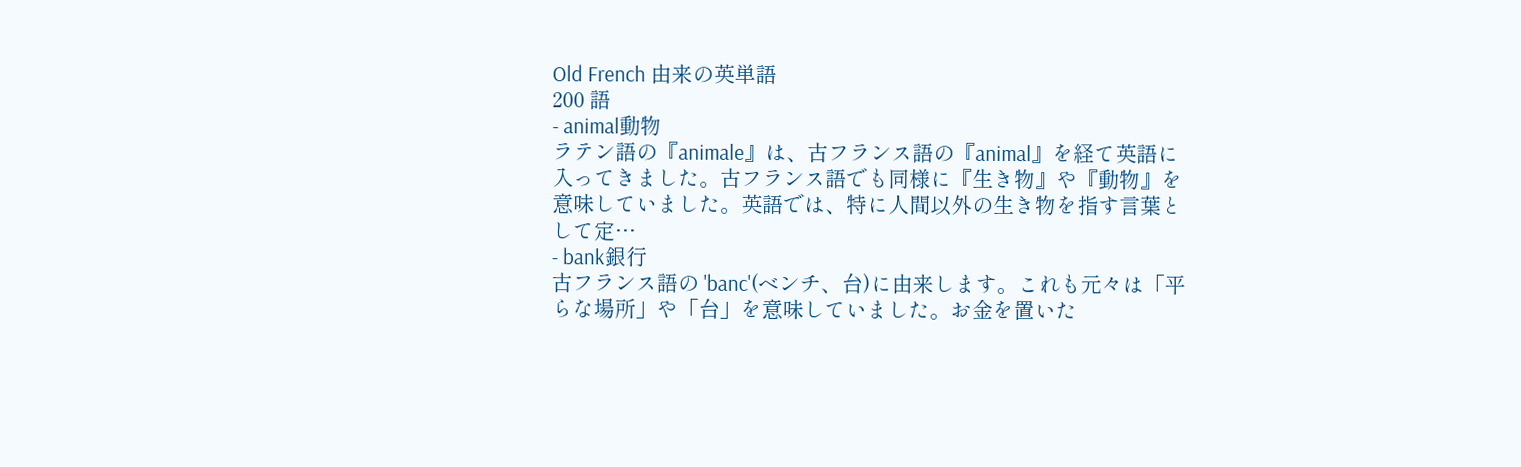Old French 由来の英単語
200 語
- animal動物
ラテン語の『animale』は、古フランス語の『animal』を経て英語に入ってきました。古フランス語でも同様に『生き物』や『動物』を意味していました。英語では、特に人間以外の生き物を指す言葉として定…
- bank銀行
古フランス語の 'banc'(ベンチ、台)に由来します。これも元々は「平らな場所」や「台」を意味していました。お金を置いた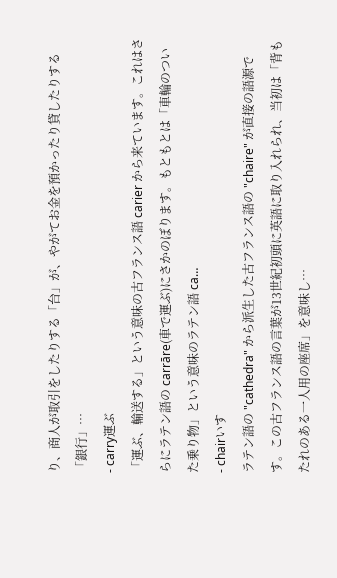り、商人が取引をしたりする「台」が、やがてお金を預かったり貸したりする「銀行」…
- carry運ぶ
「運ぶ、輸送する」という意味の古フランス語 carier から来ています。これはさらにラテン語の carrāre(車で運ぶ)にさかのぼります。もともとは「車輪のついた乗り物」という意味のラテン語 ca…
- chairいす
ラテン語の "cathedra" から派生した古フランス語の "chaire" が直接の語源です。この古フランス語の言葉が13世紀初頭に英語に取り入れられ、当初は「背もたれのある一人用の座席」を意味し…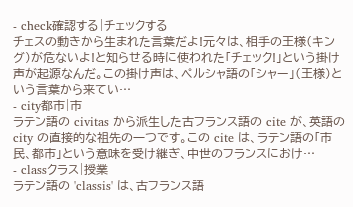- check確認する|チェックする
チェスの動きから生まれた言葉だよ!元々は、相手の王様(キング)が危ないよ!と知らせる時に使われた「チェック!」という掛け声が起源なんだ。この掛け声は、ペルシャ語の「シャー」(王様)という言葉から来てい…
- city都市|市
ラテン語の civitas から派生した古フランス語の cite が、英語の city の直接的な祖先の一つです。この cite は、ラテン語の「市民、都市」という意味を受け継ぎ、中世のフランスにおけ…
- classクラス|授業
ラテン語の 'classis' は、古フランス語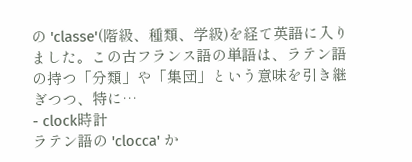の 'classe'(階級、種類、学級)を経て英語に入りました。この古フランス語の単語は、ラテン語の持つ「分類」や「集団」という意味を引き継ぎつつ、特に…
- clock時計
ラテン語の 'clocca' か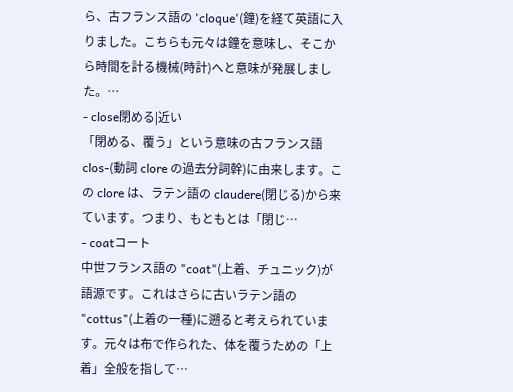ら、古フランス語の 'cloque'(鐘)を経て英語に入りました。こちらも元々は鐘を意味し、そこから時間を計る機械(時計)へと意味が発展しました。…
- close閉める|近い
「閉める、覆う」という意味の古フランス語 clos-(動詞 clore の過去分詞幹)に由来します。この clore は、ラテン語の claudere(閉じる)から来ています。つまり、もともとは「閉じ…
- coatコート
中世フランス語の "coat"(上着、チュニック)が語源です。これはさらに古いラテン語の "cottus"(上着の一種)に遡ると考えられています。元々は布で作られた、体を覆うための「上着」全般を指して…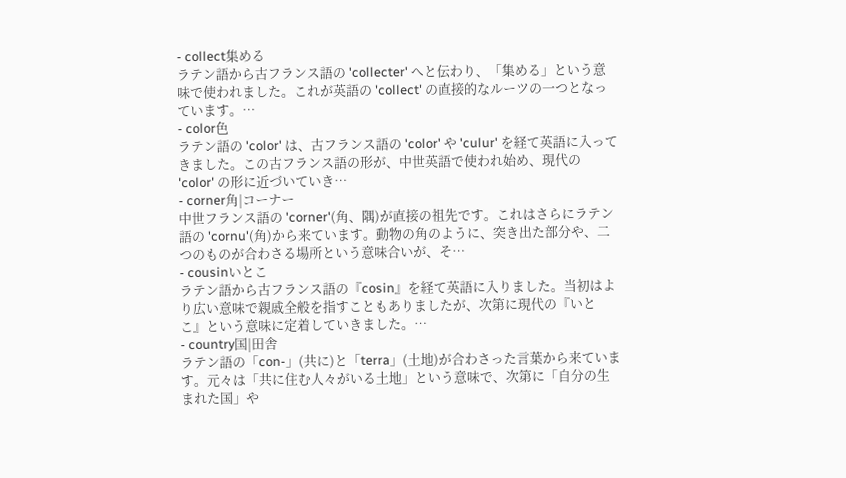- collect集める
ラテン語から古フランス語の 'collecter' へと伝わり、「集める」という意味で使われました。これが英語の 'collect' の直接的なルーツの一つとなっています。…
- color色
ラテン語の 'color' は、古フランス語の 'color' や 'culur' を経て英語に入ってきました。この古フランス語の形が、中世英語で使われ始め、現代の 'color' の形に近づいていき…
- corner角|コーナー
中世フランス語の 'corner'(角、隅)が直接の祖先です。これはさらにラテン語の 'cornu'(角)から来ています。動物の角のように、突き出た部分や、二つのものが合わさる場所という意味合いが、そ…
- cousinいとこ
ラテン語から古フランス語の『cosin』を経て英語に入りました。当初はより広い意味で親戚全般を指すこともありましたが、次第に現代の『いとこ』という意味に定着していきました。…
- country国|田舎
ラテン語の「con-」(共に)と「terra」(土地)が合わさった言葉から来ています。元々は「共に住む人々がいる土地」という意味で、次第に「自分の生まれた国」や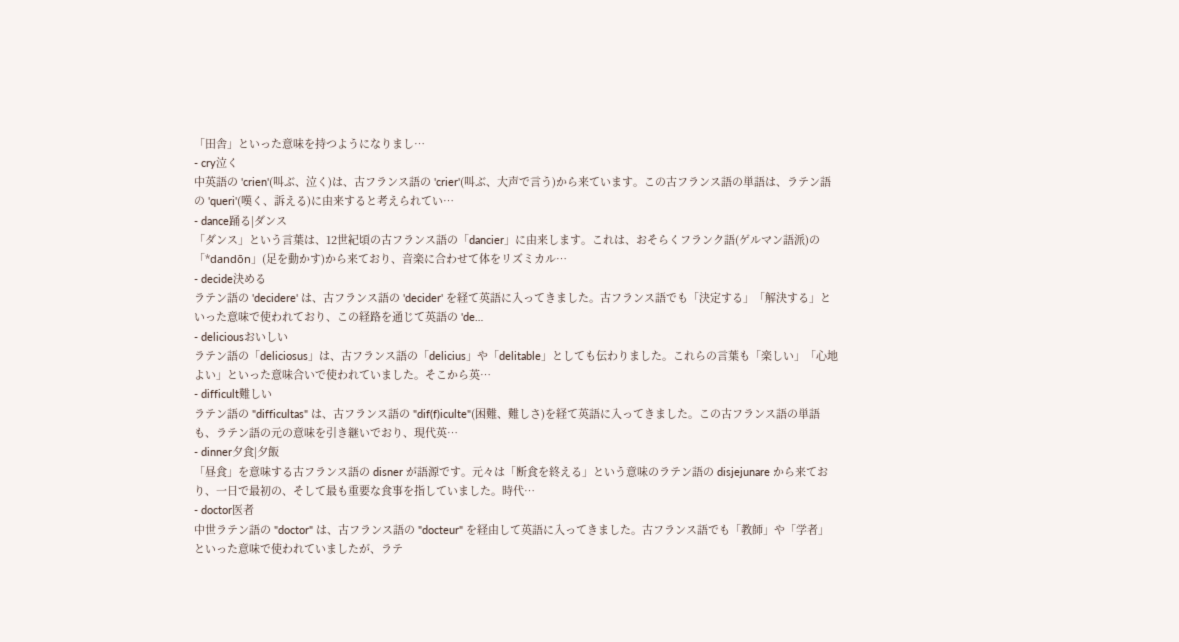「田舎」といった意味を持つようになりまし…
- cry泣く
中英語の 'crien'(叫ぶ、泣く)は、古フランス語の 'crier'(叫ぶ、大声で言う)から来ています。この古フランス語の単語は、ラテン語の 'queri'(嘆く、訴える)に由来すると考えられてい…
- dance踊る|ダンス
「ダンス」という言葉は、12世紀頃の古フランス語の「dancier」に由来します。これは、おそらくフランク語(ゲルマン語派)の「*dandōn」(足を動かす)から来ており、音楽に合わせて体をリズミカル…
- decide決める
ラテン語の 'decidere' は、古フランス語の 'decider' を経て英語に入ってきました。古フランス語でも「決定する」「解決する」といった意味で使われており、この経路を通じて英語の 'de…
- deliciousおいしい
ラテン語の「deliciosus」は、古フランス語の「delicius」や「delitable」としても伝わりました。これらの言葉も「楽しい」「心地よい」といった意味合いで使われていました。そこから英…
- difficult難しい
ラテン語の "difficultas" は、古フランス語の "dif(f)iculte"(困難、難しさ)を経て英語に入ってきました。この古フランス語の単語も、ラテン語の元の意味を引き継いでおり、現代英…
- dinner夕食|夕飯
「昼食」を意味する古フランス語の disner が語源です。元々は「断食を終える」という意味のラテン語の disjejunare から来ており、一日で最初の、そして最も重要な食事を指していました。時代…
- doctor医者
中世ラテン語の "doctor" は、古フランス語の "docteur" を経由して英語に入ってきました。古フランス語でも「教師」や「学者」といった意味で使われていましたが、ラテ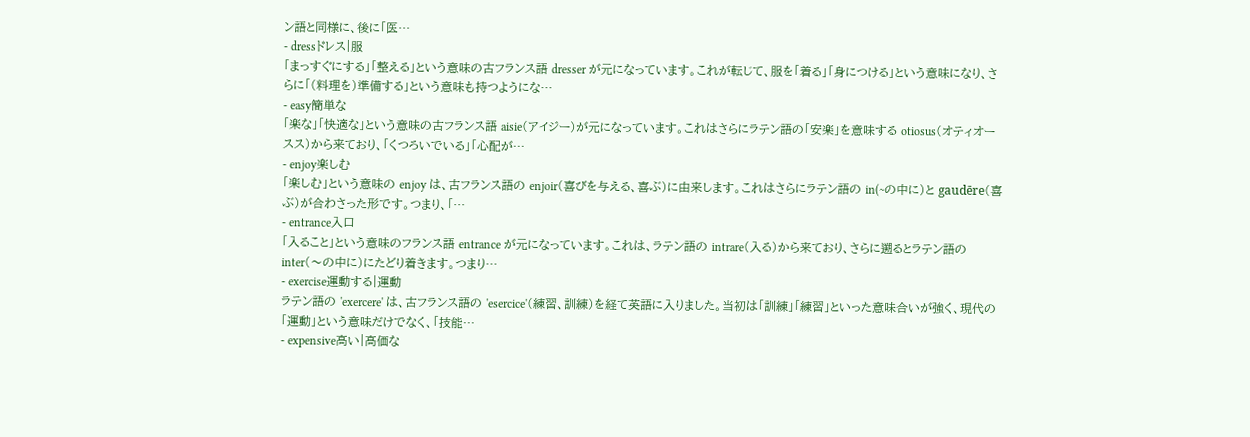ン語と同様に、後に「医…
- dressドレス|服
「まっすぐにする」「整える」という意味の古フランス語 dresser が元になっています。これが転じて、服を「着る」「身につける」という意味になり、さらに「(料理を)準備する」という意味も持つようにな…
- easy簡単な
「楽な」「快適な」という意味の古フランス語 aisie(アイジー)が元になっています。これはさらにラテン語の「安楽」を意味する otiosus(オティオースス)から来ており、「くつろいでいる」「心配が…
- enjoy楽しむ
「楽しむ」という意味の enjoy は、古フランス語の enjoir(喜びを与える、喜ぶ)に由来します。これはさらにラテン語の in(~の中に)と gaudēre(喜ぶ)が合わさった形です。つまり、「…
- entrance入口
「入ること」という意味のフランス語 entrance が元になっています。これは、ラテン語の intrare(入る)から来ており、さらに遡るとラテン語の inter(〜の中に)にたどり着きます。つまり…
- exercise運動する|運動
ラテン語の 'exercere' は、古フランス語の 'esercice'(練習、訓練)を経て英語に入りました。当初は「訓練」「練習」といった意味合いが強く、現代の「運動」という意味だけでなく、「技能…
- expensive高い|高価な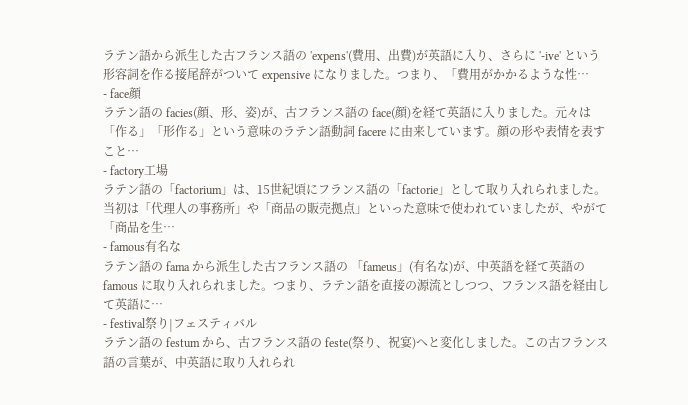ラテン語から派生した古フランス語の 'expens'(費用、出費)が英語に入り、さらに '-ive' という形容詞を作る接尾辞がついて expensive になりました。つまり、「費用がかかるような性…
- face顔
ラテン語の facies(顔、形、姿)が、古フランス語の face(顔)を経て英語に入りました。元々は「作る」「形作る」という意味のラテン語動詞 facere に由来しています。顔の形や表情を表すこと…
- factory工場
ラテン語の「factorium」は、15世紀頃にフランス語の「factorie」として取り入れられました。当初は「代理人の事務所」や「商品の販売拠点」といった意味で使われていましたが、やがて「商品を生…
- famous有名な
ラテン語の fama から派生した古フランス語の 「fameus」(有名な)が、中英語を経て英語の famous に取り入れられました。つまり、ラテン語を直接の源流としつつ、フランス語を経由して英語に…
- festival祭り|フェスティバル
ラテン語の festum から、古フランス語の feste(祭り、祝宴)へと変化しました。この古フランス語の言葉が、中英語に取り入れられ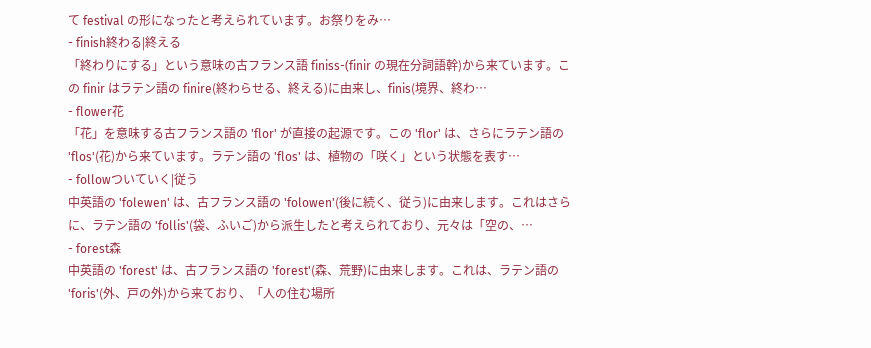て festival の形になったと考えられています。お祭りをみ…
- finish終わる|終える
「終わりにする」という意味の古フランス語 finiss-(finir の現在分詞語幹)から来ています。この finir はラテン語の finire(終わらせる、終える)に由来し、finis(境界、終わ…
- flower花
「花」を意味する古フランス語の 'flor' が直接の起源です。この 'flor' は、さらにラテン語の 'flos'(花)から来ています。ラテン語の 'flos' は、植物の「咲く」という状態を表す…
- followついていく|従う
中英語の 'folewen' は、古フランス語の 'folowen'(後に続く、従う)に由来します。これはさらに、ラテン語の 'follis'(袋、ふいご)から派生したと考えられており、元々は「空の、…
- forest森
中英語の 'forest' は、古フランス語の 'forest'(森、荒野)に由来します。これは、ラテン語の 'foris'(外、戸の外)から来ており、「人の住む場所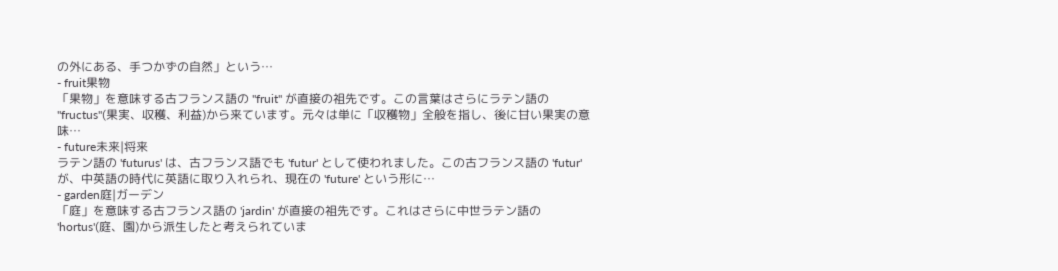の外にある、手つかずの自然」という…
- fruit果物
「果物」を意味する古フランス語の "fruit" が直接の祖先です。この言葉はさらにラテン語の "fructus"(果実、収穫、利益)から来ています。元々は単に「収穫物」全般を指し、後に甘い果実の意味…
- future未来|将来
ラテン語の 'futurus' は、古フランス語でも 'futur' として使われました。この古フランス語の 'futur' が、中英語の時代に英語に取り入れられ、現在の 'future' という形に…
- garden庭|ガーデン
「庭」を意味する古フランス語の 'jardin' が直接の祖先です。これはさらに中世ラテン語の 'hortus'(庭、園)から派生したと考えられていま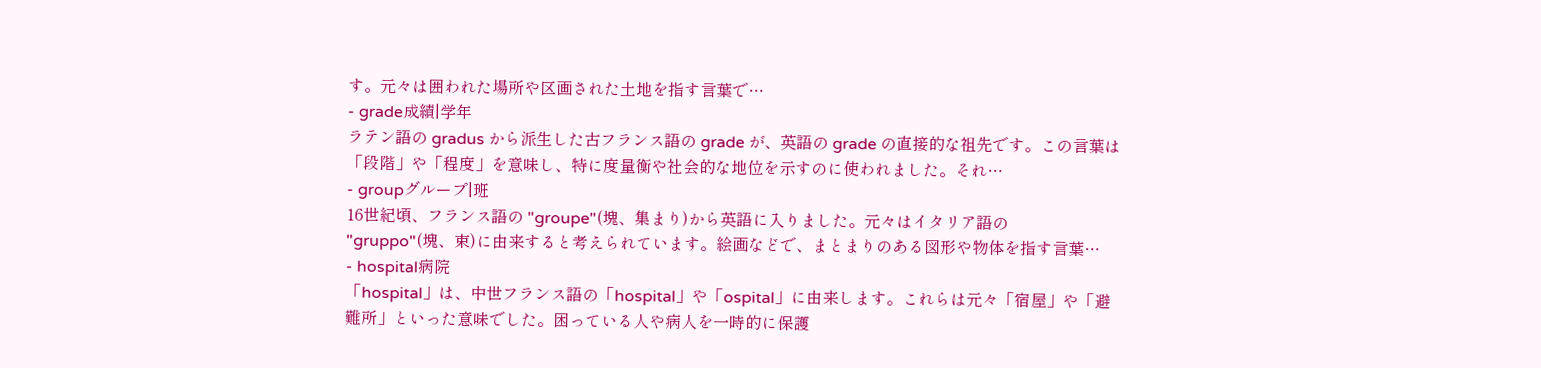す。元々は囲われた場所や区画された土地を指す言葉で…
- grade成績|学年
ラテン語の gradus から派生した古フランス語の grade が、英語の grade の直接的な祖先です。この言葉は「段階」や「程度」を意味し、特に度量衡や社会的な地位を示すのに使われました。それ…
- groupグループ|班
16世紀頃、フランス語の "groupe"(塊、集まり)から英語に入りました。元々はイタリア語の "gruppo"(塊、束)に由来すると考えられています。絵画などで、まとまりのある図形や物体を指す言葉…
- hospital病院
「hospital」は、中世フランス語の「hospital」や「ospital」に由来します。これらは元々「宿屋」や「避難所」といった意味でした。困っている人や病人を一時的に保護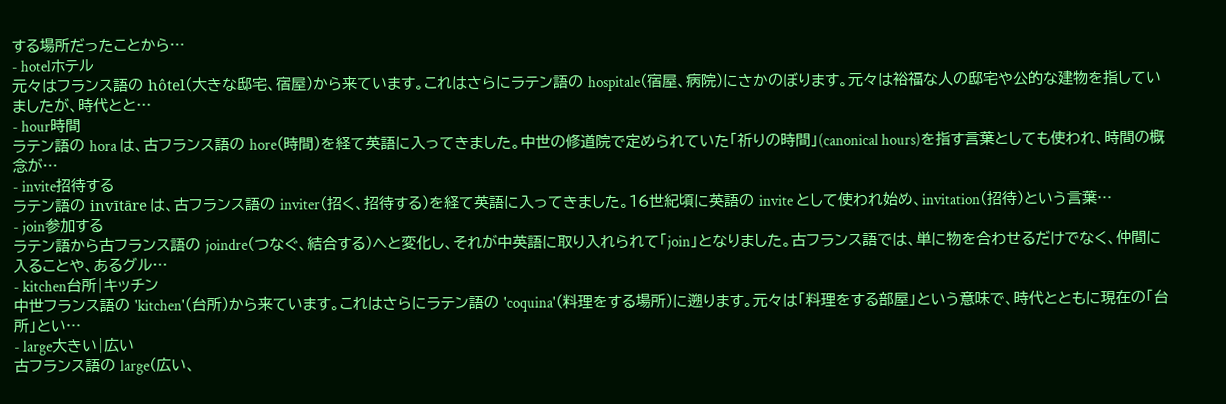する場所だったことから…
- hotelホテル
元々はフランス語の hôtel(大きな邸宅、宿屋)から来ています。これはさらにラテン語の hospitale(宿屋、病院)にさかのぼります。元々は裕福な人の邸宅や公的な建物を指していましたが、時代とと…
- hour時間
ラテン語の hora は、古フランス語の hore(時間)を経て英語に入ってきました。中世の修道院で定められていた「祈りの時間」(canonical hours)を指す言葉としても使われ、時間の概念が…
- invite招待する
ラテン語の invītāre は、古フランス語の inviter(招く、招待する)を経て英語に入ってきました。16世紀頃に英語の invite として使われ始め、invitation(招待)という言葉…
- join参加する
ラテン語から古フランス語の joindre(つなぐ、結合する)へと変化し、それが中英語に取り入れられて「join」となりました。古フランス語では、単に物を合わせるだけでなく、仲間に入ることや、あるグル…
- kitchen台所|キッチン
中世フランス語の 'kitchen'(台所)から来ています。これはさらにラテン語の 'coquina'(料理をする場所)に遡ります。元々は「料理をする部屋」という意味で、時代とともに現在の「台所」とい…
- large大きい|広い
古フランス語の large(広い、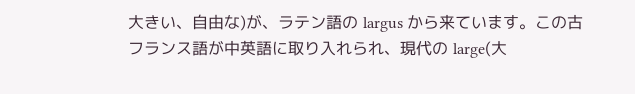大きい、自由な)が、ラテン語の largus から来ています。この古フランス語が中英語に取り入れられ、現代の large(大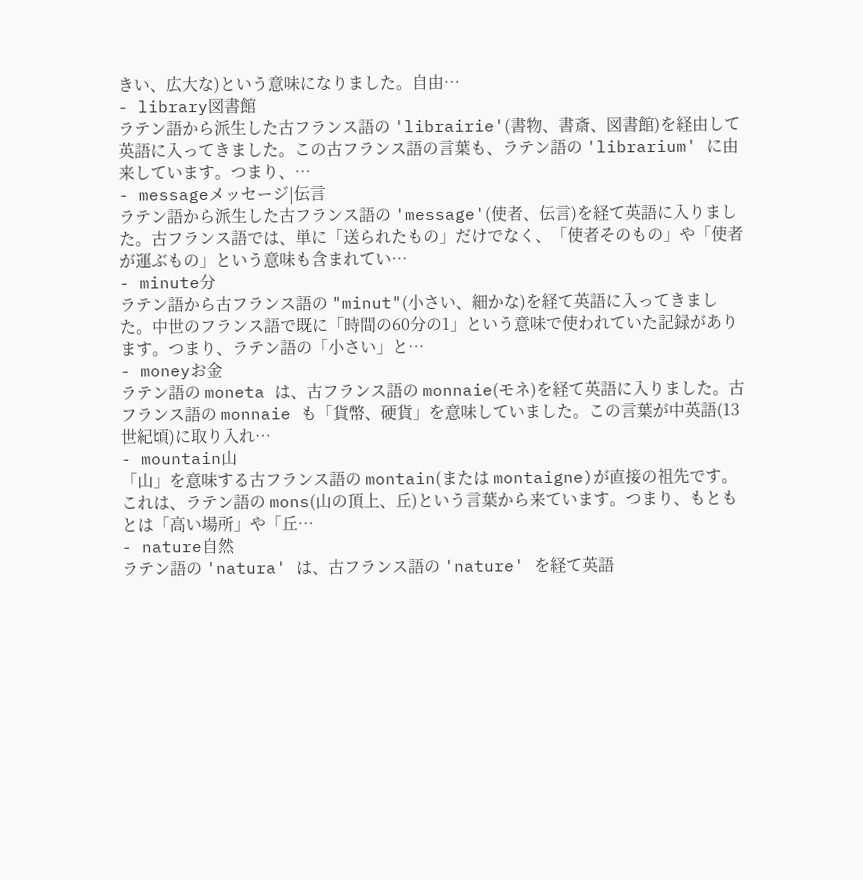きい、広大な)という意味になりました。自由…
- library図書館
ラテン語から派生した古フランス語の 'librairie'(書物、書斎、図書館)を経由して英語に入ってきました。この古フランス語の言葉も、ラテン語の 'librarium' に由来しています。つまり、…
- messageメッセージ|伝言
ラテン語から派生した古フランス語の 'message'(使者、伝言)を経て英語に入りました。古フランス語では、単に「送られたもの」だけでなく、「使者そのもの」や「使者が運ぶもの」という意味も含まれてい…
- minute分
ラテン語から古フランス語の "minut"(小さい、細かな)を経て英語に入ってきました。中世のフランス語で既に「時間の60分の1」という意味で使われていた記録があります。つまり、ラテン語の「小さい」と…
- moneyお金
ラテン語の moneta は、古フランス語の monnaie(モネ)を経て英語に入りました。古フランス語の monnaie も「貨幣、硬貨」を意味していました。この言葉が中英語(13世紀頃)に取り入れ…
- mountain山
「山」を意味する古フランス語の montain(または montaigne)が直接の祖先です。これは、ラテン語の mons(山の頂上、丘)という言葉から来ています。つまり、もともとは「高い場所」や「丘…
- nature自然
ラテン語の 'natura' は、古フランス語の 'nature' を経て英語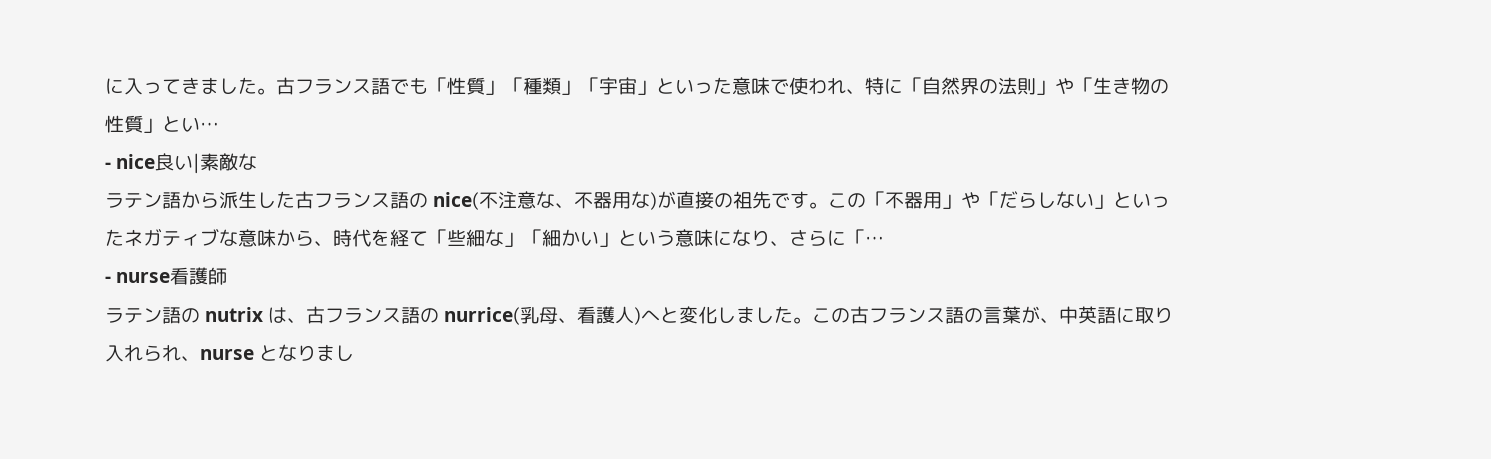に入ってきました。古フランス語でも「性質」「種類」「宇宙」といった意味で使われ、特に「自然界の法則」や「生き物の性質」とい…
- nice良い|素敵な
ラテン語から派生した古フランス語の nice(不注意な、不器用な)が直接の祖先です。この「不器用」や「だらしない」といったネガティブな意味から、時代を経て「些細な」「細かい」という意味になり、さらに「…
- nurse看護師
ラテン語の nutrix は、古フランス語の nurrice(乳母、看護人)へと変化しました。この古フランス語の言葉が、中英語に取り入れられ、nurse となりまし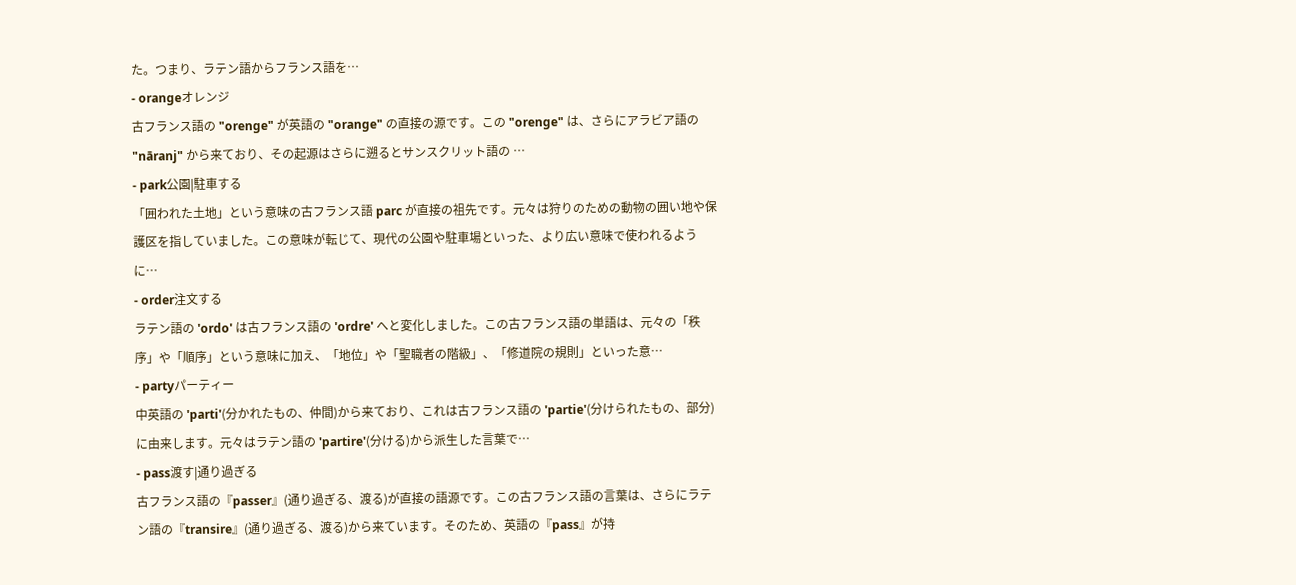た。つまり、ラテン語からフランス語を…
- orangeオレンジ
古フランス語の "orenge" が英語の "orange" の直接の源です。この "orenge" は、さらにアラビア語の "nāranj" から来ており、その起源はさらに遡るとサンスクリット語の …
- park公園|駐車する
「囲われた土地」という意味の古フランス語 parc が直接の祖先です。元々は狩りのための動物の囲い地や保護区を指していました。この意味が転じて、現代の公園や駐車場といった、より広い意味で使われるように…
- order注文する
ラテン語の 'ordo' は古フランス語の 'ordre' へと変化しました。この古フランス語の単語は、元々の「秩序」や「順序」という意味に加え、「地位」や「聖職者の階級」、「修道院の規則」といった意…
- partyパーティー
中英語の 'parti'(分かれたもの、仲間)から来ており、これは古フランス語の 'partie'(分けられたもの、部分)に由来します。元々はラテン語の 'partire'(分ける)から派生した言葉で…
- pass渡す|通り過ぎる
古フランス語の『passer』(通り過ぎる、渡る)が直接の語源です。この古フランス語の言葉は、さらにラテン語の『transire』(通り過ぎる、渡る)から来ています。そのため、英語の『pass』が持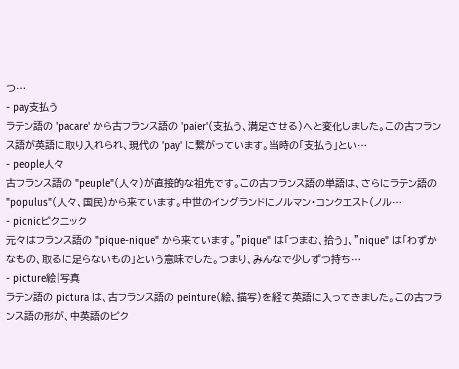つ…
- pay支払う
ラテン語の 'pacare' から古フランス語の 'paier'(支払う、満足させる)へと変化しました。この古フランス語が英語に取り入れられ、現代の 'pay' に繋がっています。当時の「支払う」とい…
- people人々
古フランス語の "peuple"(人々)が直接的な祖先です。この古フランス語の単語は、さらにラテン語の "populus"(人々、国民)から来ています。中世のイングランドにノルマン・コンクエスト(ノル…
- picnicピクニック
元々はフランス語の "pique-nique" から来ています。"pique" は「つまむ、拾う」、"nique" は「わずかなもの、取るに足らないもの」という意味でした。つまり、みんなで少しずつ持ち…
- picture絵|写真
ラテン語の pictura は、古フランス語の peinture(絵、描写)を経て英語に入ってきました。この古フランス語の形が、中英語のピク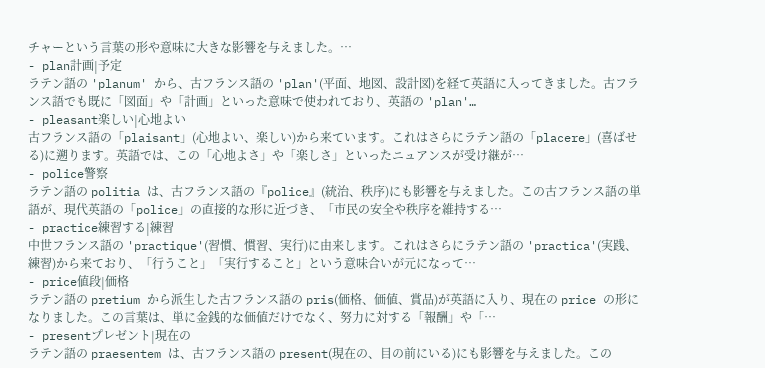チャーという言葉の形や意味に大きな影響を与えました。…
- plan計画|予定
ラテン語の 'planum' から、古フランス語の 'plan'(平面、地図、設計図)を経て英語に入ってきました。古フランス語でも既に「図面」や「計画」といった意味で使われており、英語の 'plan'…
- pleasant楽しい|心地よい
古フランス語の「plaisant」(心地よい、楽しい)から来ています。これはさらにラテン語の「placere」(喜ばせる)に遡ります。英語では、この「心地よさ」や「楽しさ」といったニュアンスが受け継が…
- police警察
ラテン語の politia は、古フランス語の『police』(統治、秩序)にも影響を与えました。この古フランス語の単語が、現代英語の「police」の直接的な形に近づき、「市民の安全や秩序を維持する…
- practice練習する|練習
中世フランス語の 'practique'(習慣、慣習、実行)に由来します。これはさらにラテン語の 'practica'(実践、練習)から来ており、「行うこと」「実行すること」という意味合いが元になって…
- price値段|価格
ラテン語の pretium から派生した古フランス語の pris(価格、価値、賞品)が英語に入り、現在の price の形になりました。この言葉は、単に金銭的な価値だけでなく、努力に対する「報酬」や「…
- presentプレゼント|現在の
ラテン語の praesentem は、古フランス語の present(現在の、目の前にいる)にも影響を与えました。この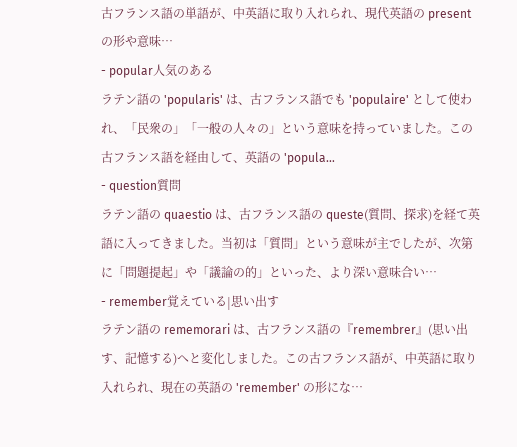古フランス語の単語が、中英語に取り入れられ、現代英語の present の形や意味…
- popular人気のある
ラテン語の 'popularis' は、古フランス語でも 'populaire' として使われ、「民衆の」「一般の人々の」という意味を持っていました。この古フランス語を経由して、英語の 'popula…
- question質問
ラテン語の quaestio は、古フランス語の queste(質問、探求)を経て英語に入ってきました。当初は「質問」という意味が主でしたが、次第に「問題提起」や「議論の的」といった、より深い意味合い…
- remember覚えている|思い出す
ラテン語の rememorari は、古フランス語の『remembrer』(思い出す、記憶する)へと変化しました。この古フランス語が、中英語に取り入れられ、現在の英語の 'remember' の形にな…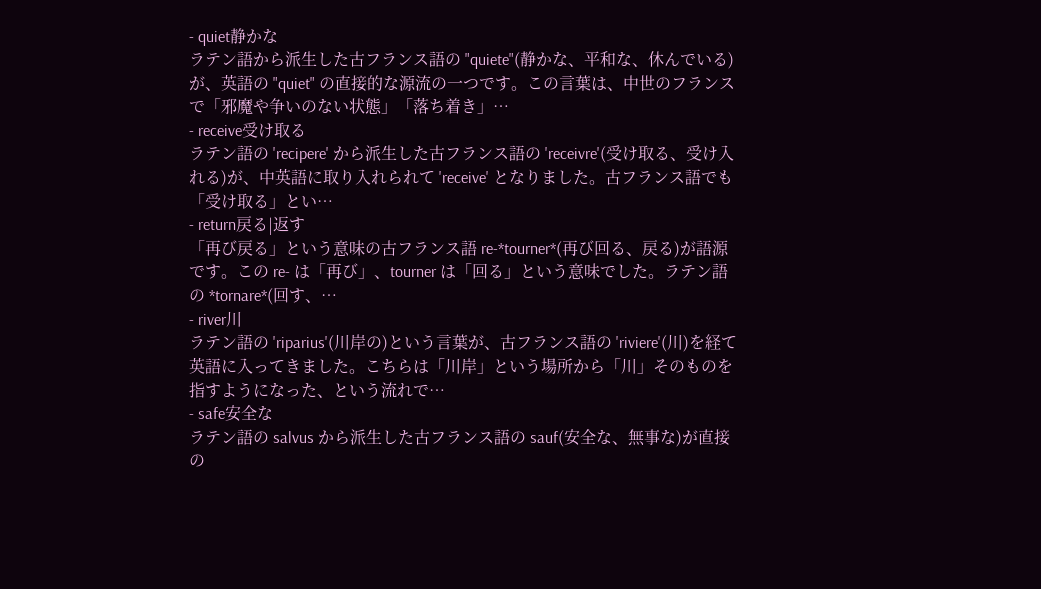- quiet静かな
ラテン語から派生した古フランス語の "quiete"(静かな、平和な、休んでいる)が、英語の "quiet" の直接的な源流の一つです。この言葉は、中世のフランスで「邪魔や争いのない状態」「落ち着き」…
- receive受け取る
ラテン語の 'recipere' から派生した古フランス語の 'receivre'(受け取る、受け入れる)が、中英語に取り入れられて 'receive' となりました。古フランス語でも「受け取る」とい…
- return戻る|返す
「再び戻る」という意味の古フランス語 re-*tourner*(再び回る、戻る)が語源です。この re- は「再び」、tourner は「回る」という意味でした。ラテン語の *tornare*(回す、…
- river川
ラテン語の 'riparius'(川岸の)という言葉が、古フランス語の 'riviere'(川)を経て英語に入ってきました。こちらは「川岸」という場所から「川」そのものを指すようになった、という流れで…
- safe安全な
ラテン語の salvus から派生した古フランス語の sauf(安全な、無事な)が直接の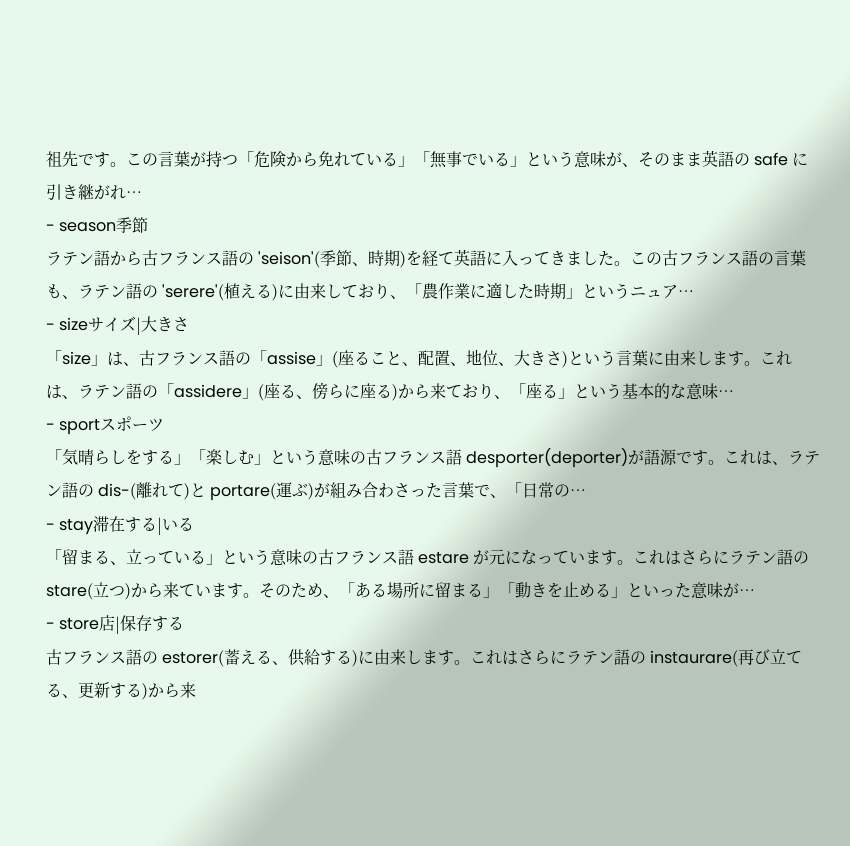祖先です。この言葉が持つ「危険から免れている」「無事でいる」という意味が、そのまま英語の safe に引き継がれ…
- season季節
ラテン語から古フランス語の 'seison'(季節、時期)を経て英語に入ってきました。この古フランス語の言葉も、ラテン語の 'serere'(植える)に由来しており、「農作業に適した時期」というニュア…
- sizeサイズ|大きさ
「size」は、古フランス語の「assise」(座ること、配置、地位、大きさ)という言葉に由来します。これは、ラテン語の「assidere」(座る、傍らに座る)から来ており、「座る」という基本的な意味…
- sportスポーツ
「気晴らしをする」「楽しむ」という意味の古フランス語 desporter(deporter)が語源です。これは、ラテン語の dis-(離れて)と portare(運ぶ)が組み合わさった言葉で、「日常の…
- stay滞在する|いる
「留まる、立っている」という意味の古フランス語 estare が元になっています。これはさらにラテン語の stare(立つ)から来ています。そのため、「ある場所に留まる」「動きを止める」といった意味が…
- store店|保存する
古フランス語の estorer(蓄える、供給する)に由来します。これはさらにラテン語の instaurare(再び立てる、更新する)から来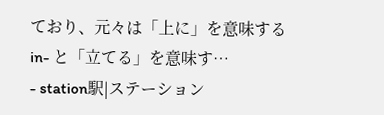ており、元々は「上に」を意味する in- と「立てる」を意味す…
- station駅|ステーション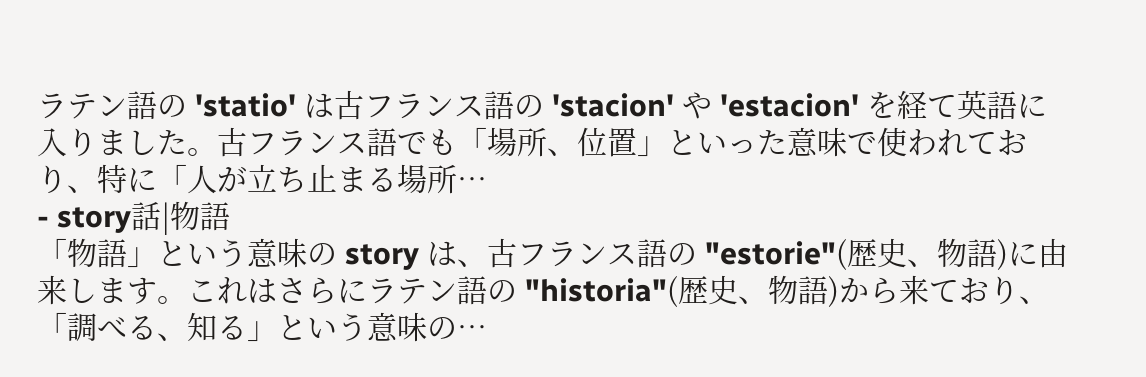ラテン語の 'statio' は古フランス語の 'stacion' や 'estacion' を経て英語に入りました。古フランス語でも「場所、位置」といった意味で使われており、特に「人が立ち止まる場所…
- story話|物語
「物語」という意味の story は、古フランス語の "estorie"(歴史、物語)に由来します。これはさらにラテン語の "historia"(歴史、物語)から来ており、「調べる、知る」という意味の…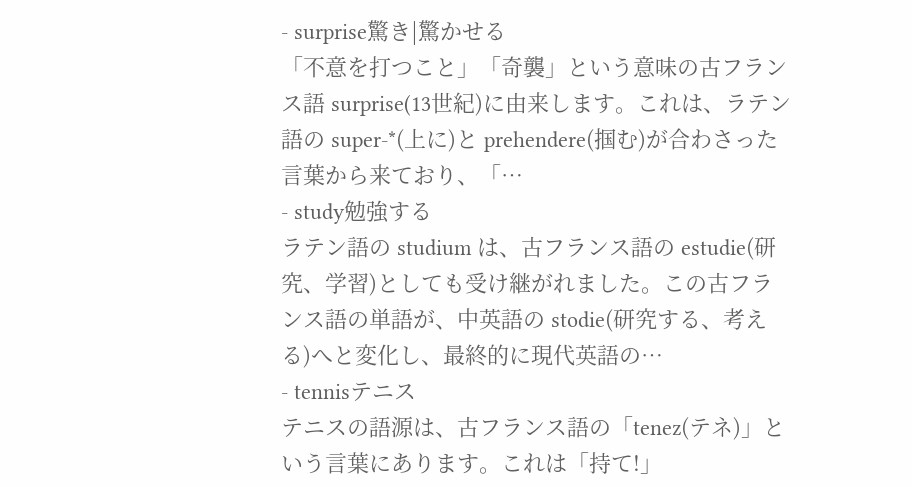- surprise驚き|驚かせる
「不意を打つこと」「奇襲」という意味の古フランス語 surprise(13世紀)に由来します。これは、ラテン語の super-*(上に)と prehendere(掴む)が合わさった言葉から来ており、「…
- study勉強する
ラテン語の studium は、古フランス語の estudie(研究、学習)としても受け継がれました。この古フランス語の単語が、中英語の stodie(研究する、考える)へと変化し、最終的に現代英語の…
- tennisテニス
テニスの語源は、古フランス語の「tenez(テネ)」という言葉にあります。これは「持て!」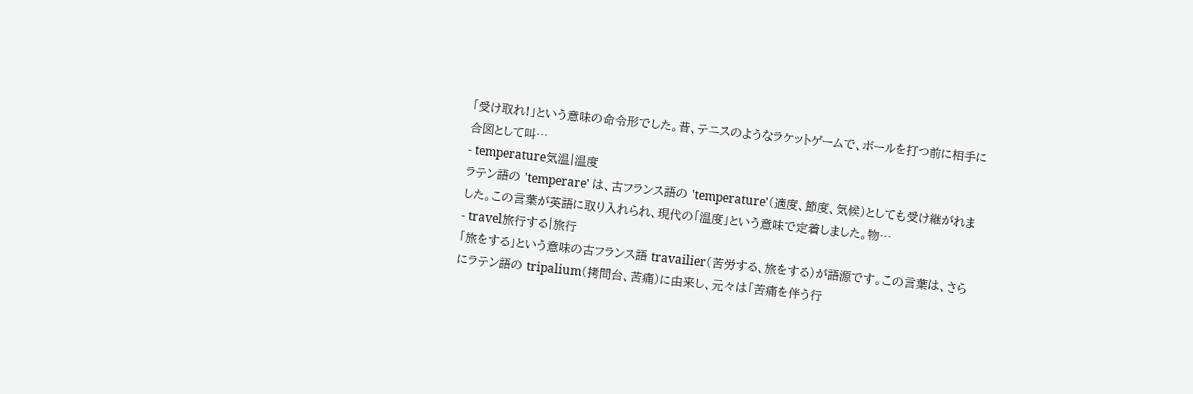「受け取れ!」という意味の命令形でした。昔、テニスのようなラケットゲームで、ボールを打つ前に相手に合図として叫…
- temperature気温|温度
ラテン語の 'temperare' は、古フランス語の 'temperature'(適度、節度、気候)としても受け継がれました。この言葉が英語に取り入れられ、現代の「温度」という意味で定着しました。物…
- travel旅行する|旅行
「旅をする」という意味の古フランス語 travailier(苦労する、旅をする)が語源です。この言葉は、さらにラテン語の tripalium(拷問台、苦痛)に由来し、元々は「苦痛を伴う行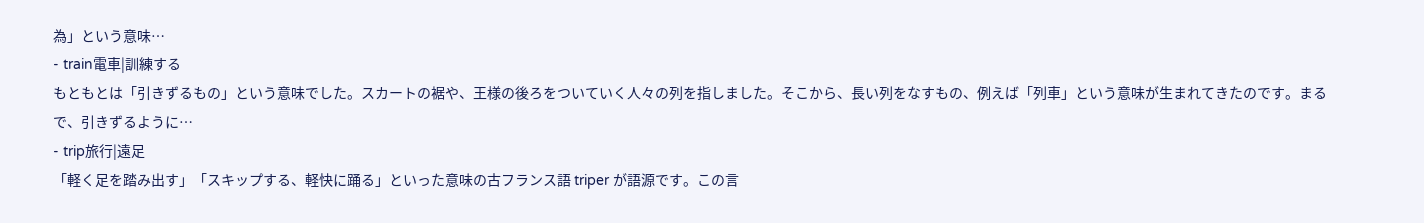為」という意味…
- train電車|訓練する
もともとは「引きずるもの」という意味でした。スカートの裾や、王様の後ろをついていく人々の列を指しました。そこから、長い列をなすもの、例えば「列車」という意味が生まれてきたのです。まるで、引きずるように…
- trip旅行|遠足
「軽く足を踏み出す」「スキップする、軽快に踊る」といった意味の古フランス語 triper が語源です。この言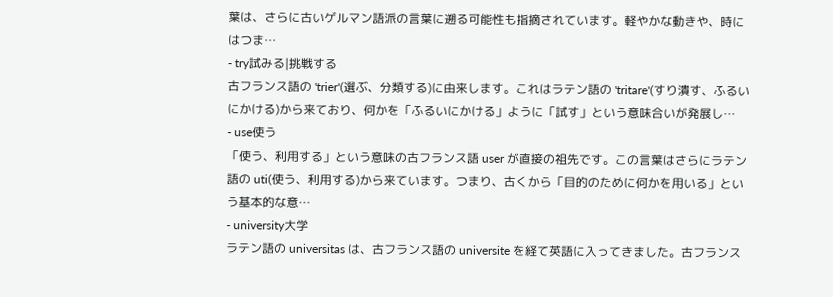葉は、さらに古いゲルマン語派の言葉に遡る可能性も指摘されています。軽やかな動きや、時にはつま…
- try試みる|挑戦する
古フランス語の 'trier'(選ぶ、分類する)に由来します。これはラテン語の 'tritare'(すり潰す、ふるいにかける)から来ており、何かを「ふるいにかける」ように「試す」という意味合いが発展し…
- use使う
「使う、利用する」という意味の古フランス語 user が直接の祖先です。この言葉はさらにラテン語の uti(使う、利用する)から来ています。つまり、古くから「目的のために何かを用いる」という基本的な意…
- university大学
ラテン語の universitas は、古フランス語の universite を経て英語に入ってきました。古フランス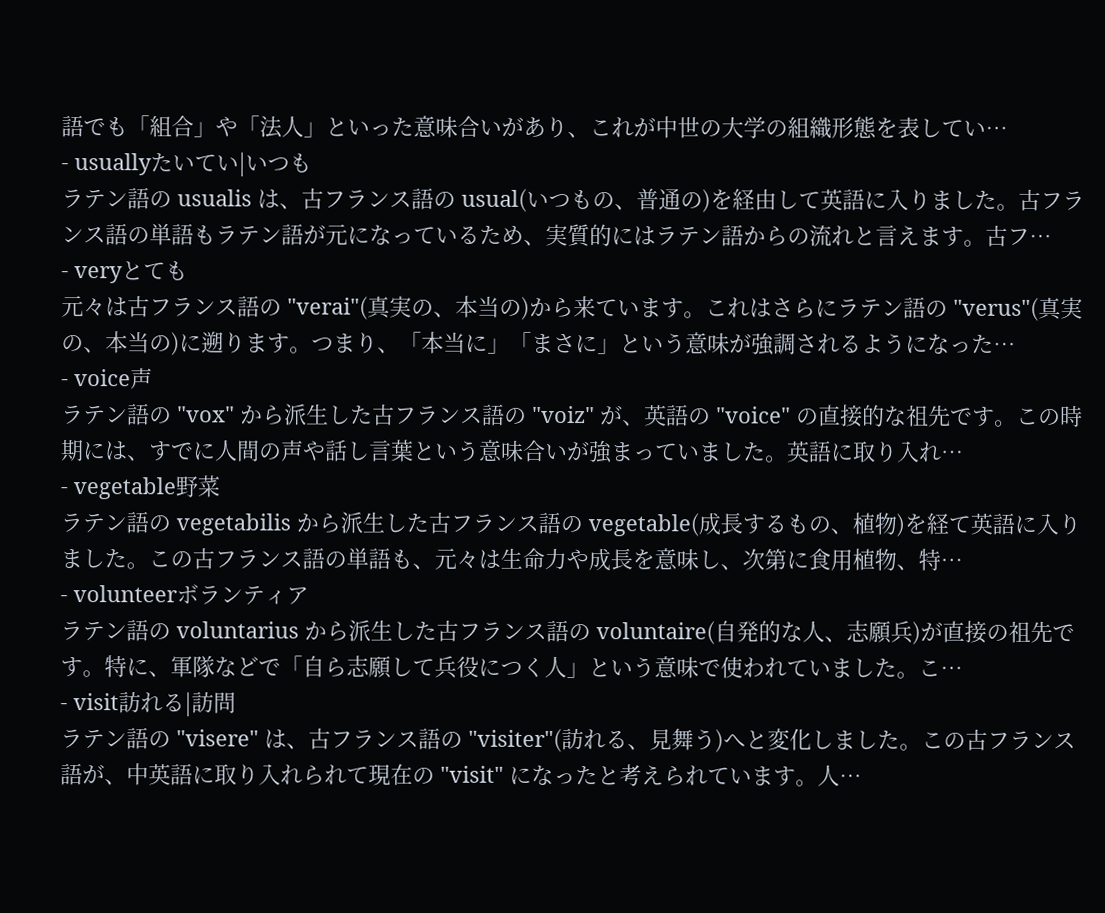語でも「組合」や「法人」といった意味合いがあり、これが中世の大学の組織形態を表してい…
- usuallyたいてい|いつも
ラテン語の usualis は、古フランス語の usual(いつもの、普通の)を経由して英語に入りました。古フランス語の単語もラテン語が元になっているため、実質的にはラテン語からの流れと言えます。古フ…
- veryとても
元々は古フランス語の "verai"(真実の、本当の)から来ています。これはさらにラテン語の "verus"(真実の、本当の)に遡ります。つまり、「本当に」「まさに」という意味が強調されるようになった…
- voice声
ラテン語の "vox" から派生した古フランス語の "voiz" が、英語の "voice" の直接的な祖先です。この時期には、すでに人間の声や話し言葉という意味合いが強まっていました。英語に取り入れ…
- vegetable野菜
ラテン語の vegetabilis から派生した古フランス語の vegetable(成長するもの、植物)を経て英語に入りました。この古フランス語の単語も、元々は生命力や成長を意味し、次第に食用植物、特…
- volunteerボランティア
ラテン語の voluntarius から派生した古フランス語の voluntaire(自発的な人、志願兵)が直接の祖先です。特に、軍隊などで「自ら志願して兵役につく人」という意味で使われていました。こ…
- visit訪れる|訪問
ラテン語の "visere" は、古フランス語の "visiter"(訪れる、見舞う)へと変化しました。この古フランス語が、中英語に取り入れられて現在の "visit" になったと考えられています。人…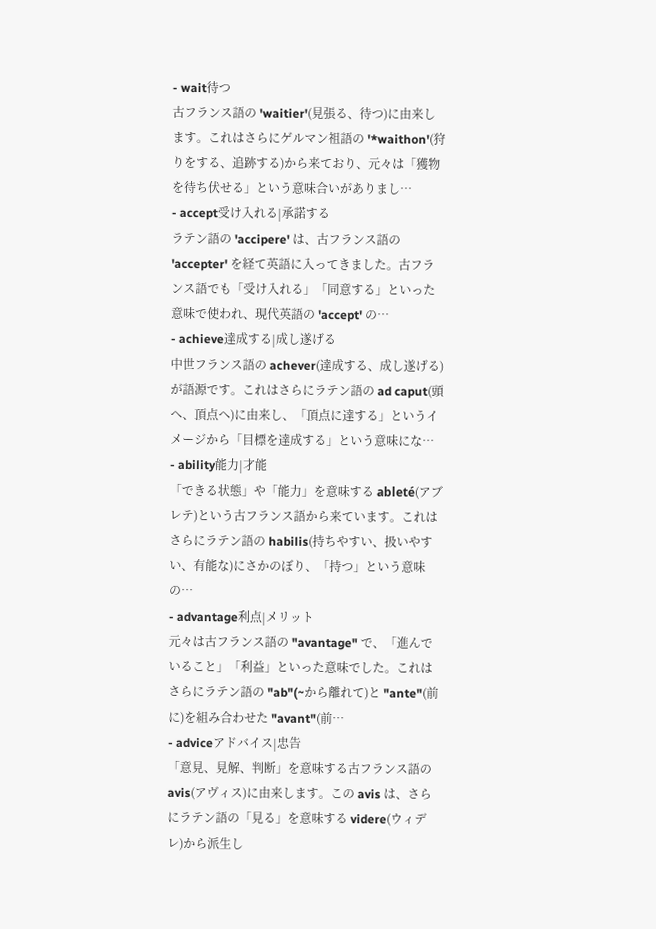- wait待つ
古フランス語の 'waitier'(見張る、待つ)に由来します。これはさらにゲルマン祖語の '*waithon'(狩りをする、追跡する)から来ており、元々は「獲物を待ち伏せる」という意味合いがありまし…
- accept受け入れる|承諾する
ラテン語の 'accipere' は、古フランス語の 'accepter' を経て英語に入ってきました。古フランス語でも「受け入れる」「同意する」といった意味で使われ、現代英語の 'accept' の…
- achieve達成する|成し遂げる
中世フランス語の achever(達成する、成し遂げる)が語源です。これはさらにラテン語の ad caput(頭へ、頂点へ)に由来し、「頂点に達する」というイメージから「目標を達成する」という意味にな…
- ability能力|才能
「できる状態」や「能力」を意味する ableté(アブレテ)という古フランス語から来ています。これはさらにラテン語の habilis(持ちやすい、扱いやすい、有能な)にさかのぼり、「持つ」という意味の…
- advantage利点|メリット
元々は古フランス語の "avantage" で、「進んでいること」「利益」といった意味でした。これはさらにラテン語の "ab"(~から離れて)と "ante"(前に)を組み合わせた "avant"(前…
- adviceアドバイス|忠告
「意見、見解、判断」を意味する古フランス語の avis(アヴィス)に由来します。この avis は、さらにラテン語の「見る」を意味する videre(ウィデレ)から派生し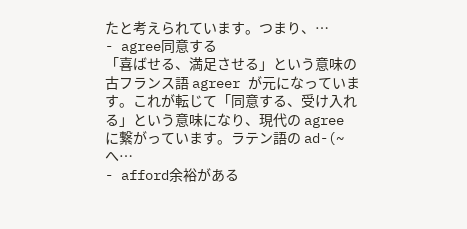たと考えられています。つまり、…
- agree同意する
「喜ばせる、満足させる」という意味の古フランス語 agreer が元になっています。これが転じて「同意する、受け入れる」という意味になり、現代の agree に繋がっています。ラテン語の ad-(~へ…
- afford余裕がある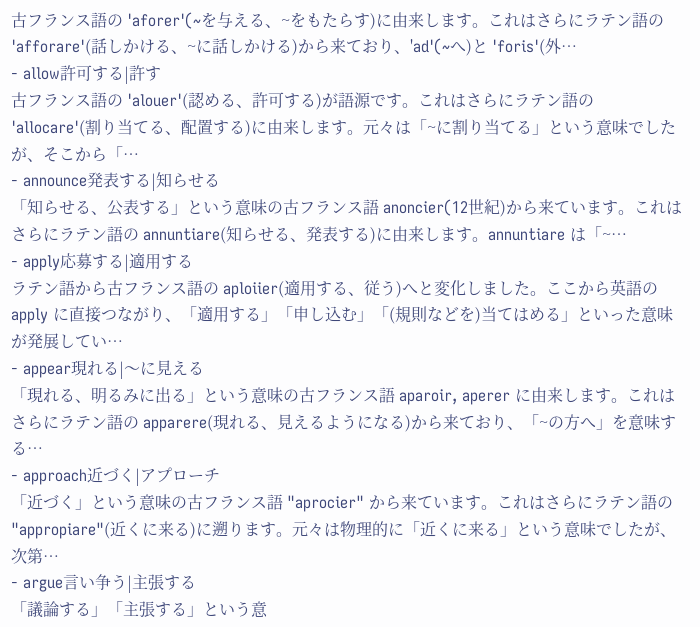古フランス語の 'aforer'(~を与える、~をもたらす)に由来します。これはさらにラテン語の 'afforare'(話しかける、~に話しかける)から来ており、'ad'(~へ)と 'foris'(外…
- allow許可する|許す
古フランス語の 'alouer'(認める、許可する)が語源です。これはさらにラテン語の 'allocare'(割り当てる、配置する)に由来します。元々は「~に割り当てる」という意味でしたが、そこから「…
- announce発表する|知らせる
「知らせる、公表する」という意味の古フランス語 anoncier(12世紀)から来ています。これはさらにラテン語の annuntiare(知らせる、発表する)に由来します。annuntiare は「~…
- apply応募する|適用する
ラテン語から古フランス語の aploiier(適用する、従う)へと変化しました。ここから英語の apply に直接つながり、「適用する」「申し込む」「(規則などを)当てはめる」といった意味が発展してい…
- appear現れる|〜に見える
「現れる、明るみに出る」という意味の古フランス語 aparoir, aperer に由来します。これはさらにラテン語の apparere(現れる、見えるようになる)から来ており、「~の方へ」を意味する…
- approach近づく|アプローチ
「近づく」という意味の古フランス語 "aprocier" から来ています。これはさらにラテン語の "appropiare"(近くに来る)に遡ります。元々は物理的に「近くに来る」という意味でしたが、次第…
- argue言い争う|主張する
「議論する」「主張する」という意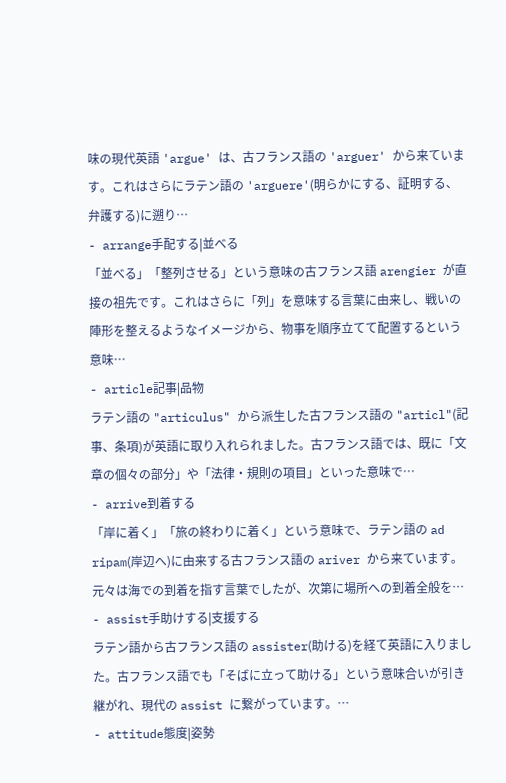味の現代英語 'argue' は、古フランス語の 'arguer' から来ています。これはさらにラテン語の 'arguere'(明らかにする、証明する、弁護する)に遡り…
- arrange手配する|並べる
「並べる」「整列させる」という意味の古フランス語 arengier が直接の祖先です。これはさらに「列」を意味する言葉に由来し、戦いの陣形を整えるようなイメージから、物事を順序立てて配置するという意味…
- article記事|品物
ラテン語の "articulus" から派生した古フランス語の "articl"(記事、条項)が英語に取り入れられました。古フランス語では、既に「文章の個々の部分」や「法律・規則の項目」といった意味で…
- arrive到着する
「岸に着く」「旅の終わりに着く」という意味で、ラテン語の ad ripam(岸辺へ)に由来する古フランス語の ariver から来ています。元々は海での到着を指す言葉でしたが、次第に場所への到着全般を…
- assist手助けする|支援する
ラテン語から古フランス語の assister(助ける)を経て英語に入りました。古フランス語でも「そばに立って助ける」という意味合いが引き継がれ、現代の assist に繋がっています。…
- attitude態度|姿勢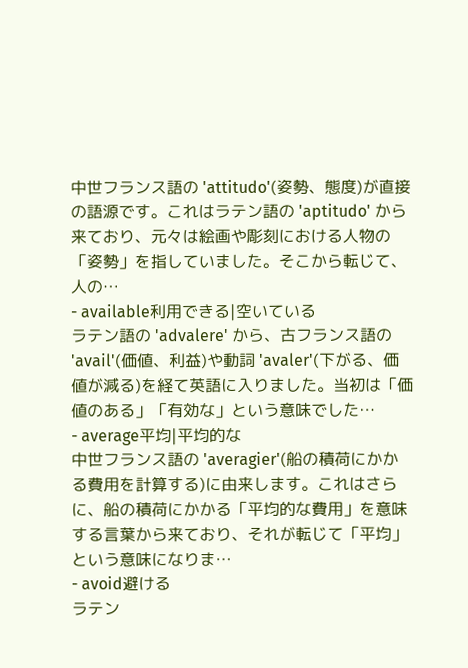中世フランス語の 'attitudo'(姿勢、態度)が直接の語源です。これはラテン語の 'aptitudo' から来ており、元々は絵画や彫刻における人物の「姿勢」を指していました。そこから転じて、人の…
- available利用できる|空いている
ラテン語の 'advalere' から、古フランス語の 'avail'(価値、利益)や動詞 'avaler'(下がる、価値が減る)を経て英語に入りました。当初は「価値のある」「有効な」という意味でした…
- average平均|平均的な
中世フランス語の 'averagier'(船の積荷にかかる費用を計算する)に由来します。これはさらに、船の積荷にかかる「平均的な費用」を意味する言葉から来ており、それが転じて「平均」という意味になりま…
- avoid避ける
ラテン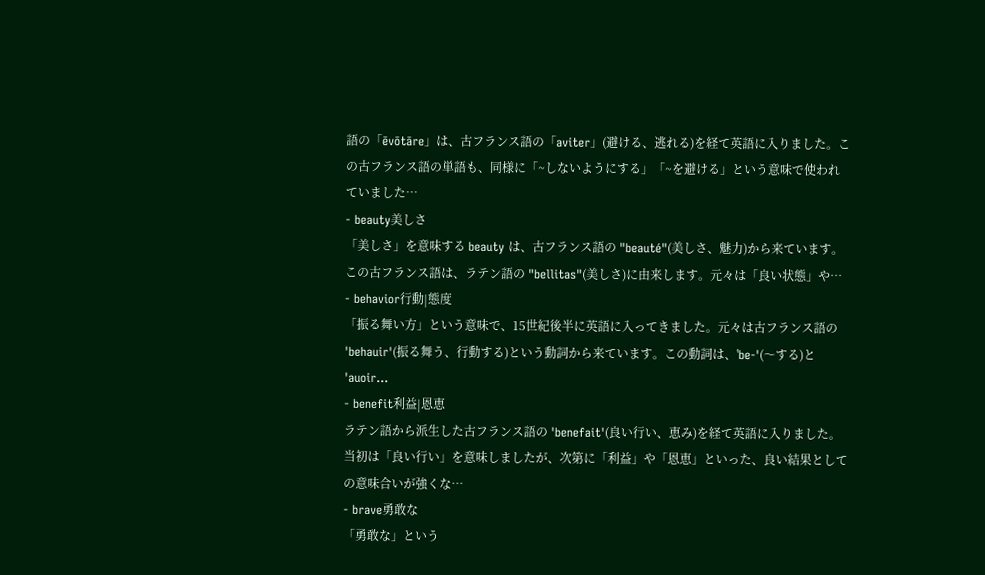語の「ēvōtāre」は、古フランス語の「aviter」(避ける、逃れる)を経て英語に入りました。この古フランス語の単語も、同様に「~しないようにする」「~を避ける」という意味で使われていました…
- beauty美しさ
「美しさ」を意味する beauty は、古フランス語の "beauté"(美しさ、魅力)から来ています。この古フランス語は、ラテン語の "bellitas"(美しさ)に由来します。元々は「良い状態」や…
- behavior行動|態度
「振る舞い方」という意味で、15世紀後半に英語に入ってきました。元々は古フランス語の 'behauir'(振る舞う、行動する)という動詞から来ています。この動詞は、'be-'(〜する)と 'auoir…
- benefit利益|恩恵
ラテン語から派生した古フランス語の 'benefait'(良い行い、恵み)を経て英語に入りました。当初は「良い行い」を意味しましたが、次第に「利益」や「恩恵」といった、良い結果としての意味合いが強くな…
- brave勇敢な
「勇敢な」という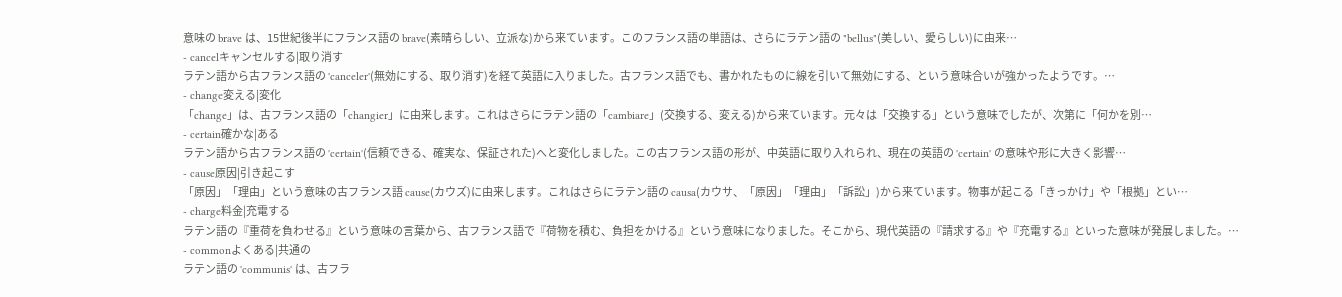意味の brave は、15世紀後半にフランス語の brave(素晴らしい、立派な)から来ています。このフランス語の単語は、さらにラテン語の "bellus"(美しい、愛らしい)に由来…
- cancelキャンセルする|取り消す
ラテン語から古フランス語の 'canceler'(無効にする、取り消す)を経て英語に入りました。古フランス語でも、書かれたものに線を引いて無効にする、という意味合いが強かったようです。…
- change変える|変化
「change」は、古フランス語の「changier」に由来します。これはさらにラテン語の「cambiare」(交換する、変える)から来ています。元々は「交換する」という意味でしたが、次第に「何かを別…
- certain確かな|ある
ラテン語から古フランス語の 'certain'(信頼できる、確実な、保証された)へと変化しました。この古フランス語の形が、中英語に取り入れられ、現在の英語の 'certain' の意味や形に大きく影響…
- cause原因|引き起こす
「原因」「理由」という意味の古フランス語 cause(カウズ)に由来します。これはさらにラテン語の causa(カウサ、「原因」「理由」「訴訟」)から来ています。物事が起こる「きっかけ」や「根拠」とい…
- charge料金|充電する
ラテン語の『重荷を負わせる』という意味の言葉から、古フランス語で『荷物を積む、負担をかける』という意味になりました。そこから、現代英語の『請求する』や『充電する』といった意味が発展しました。…
- commonよくある|共通の
ラテン語の 'communis' は、古フラ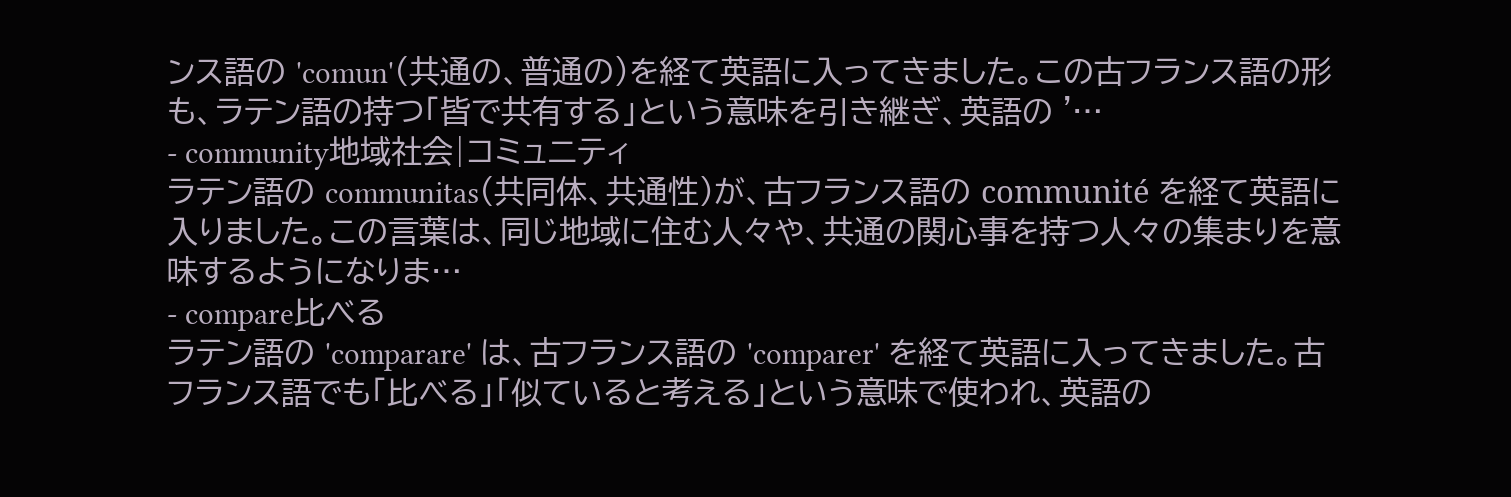ンス語の 'comun'(共通の、普通の)を経て英語に入ってきました。この古フランス語の形も、ラテン語の持つ「皆で共有する」という意味を引き継ぎ、英語の '…
- community地域社会|コミュニティ
ラテン語の communitas(共同体、共通性)が、古フランス語の communité を経て英語に入りました。この言葉は、同じ地域に住む人々や、共通の関心事を持つ人々の集まりを意味するようになりま…
- compare比べる
ラテン語の 'comparare' は、古フランス語の 'comparer' を経て英語に入ってきました。古フランス語でも「比べる」「似ていると考える」という意味で使われ、英語の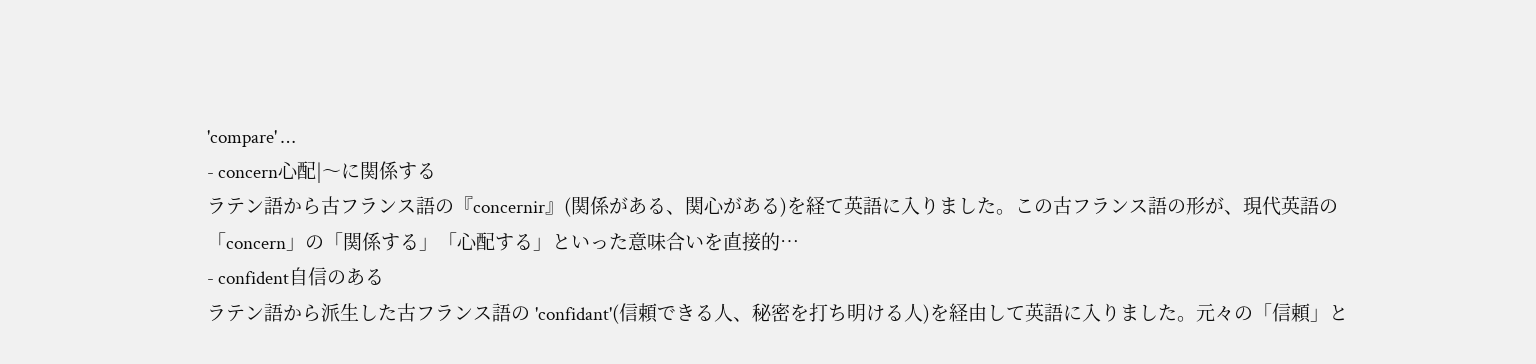'compare' …
- concern心配|〜に関係する
ラテン語から古フランス語の『concernir』(関係がある、関心がある)を経て英語に入りました。この古フランス語の形が、現代英語の「concern」の「関係する」「心配する」といった意味合いを直接的…
- confident自信のある
ラテン語から派生した古フランス語の 'confidant'(信頼できる人、秘密を打ち明ける人)を経由して英語に入りました。元々の「信頼」と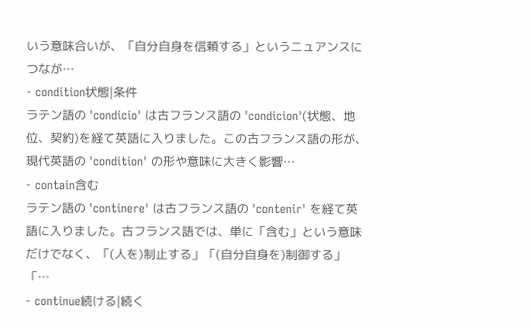いう意味合いが、「自分自身を信頼する」というニュアンスにつなが…
- condition状態|条件
ラテン語の 'condicio' は古フランス語の 'condicion'(状態、地位、契約)を経て英語に入りました。この古フランス語の形が、現代英語の 'condition' の形や意味に大きく影響…
- contain含む
ラテン語の 'continere' は古フランス語の 'contenir' を経て英語に入りました。古フランス語では、単に「含む」という意味だけでなく、「(人を)制止する」「(自分自身を)制御する」「…
- continue続ける|続く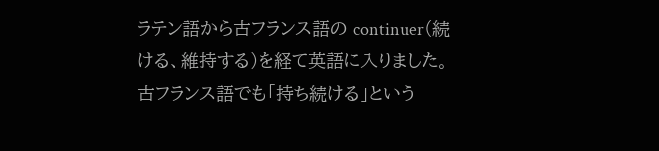ラテン語から古フランス語の continuer(続ける、維持する)を経て英語に入りました。古フランス語でも「持ち続ける」という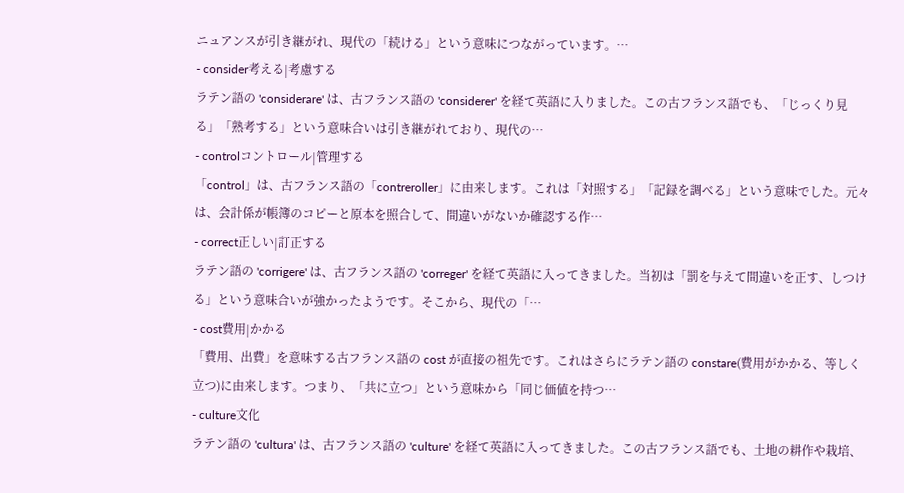ニュアンスが引き継がれ、現代の「続ける」という意味につながっています。…
- consider考える|考慮する
ラテン語の 'considerare' は、古フランス語の 'considerer' を経て英語に入りました。この古フランス語でも、「じっくり見る」「熟考する」という意味合いは引き継がれており、現代の…
- controlコントロール|管理する
「control」は、古フランス語の「contreroller」に由来します。これは「対照する」「記録を調べる」という意味でした。元々は、会計係が帳簿のコピーと原本を照合して、間違いがないか確認する作…
- correct正しい|訂正する
ラテン語の 'corrigere' は、古フランス語の 'correger' を経て英語に入ってきました。当初は「罰を与えて間違いを正す、しつける」という意味合いが強かったようです。そこから、現代の「…
- cost費用|かかる
「費用、出費」を意味する古フランス語の cost が直接の祖先です。これはさらにラテン語の constare(費用がかかる、等しく立つ)に由来します。つまり、「共に立つ」という意味から「同じ価値を持つ…
- culture文化
ラテン語の 'cultura' は、古フランス語の 'culture' を経て英語に入ってきました。この古フランス語でも、土地の耕作や栽培、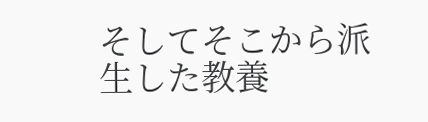そしてそこから派生した教養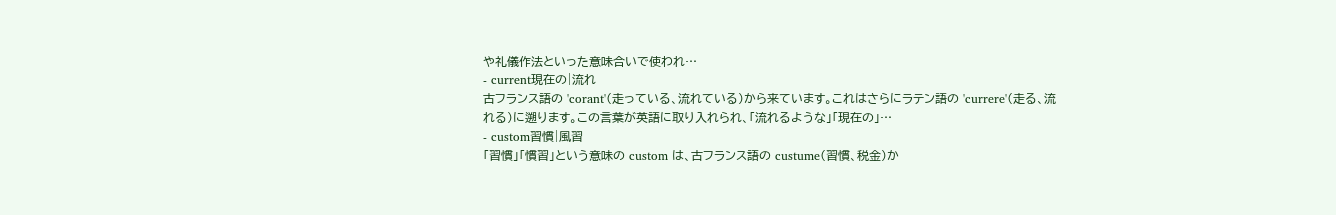や礼儀作法といった意味合いで使われ…
- current現在の|流れ
古フランス語の 'corant'(走っている、流れている)から来ています。これはさらにラテン語の 'currere'(走る、流れる)に遡ります。この言葉が英語に取り入れられ、「流れるような」「現在の」…
- custom習慣|風習
「習慣」「慣習」という意味の custom は、古フランス語の custume(習慣、税金)か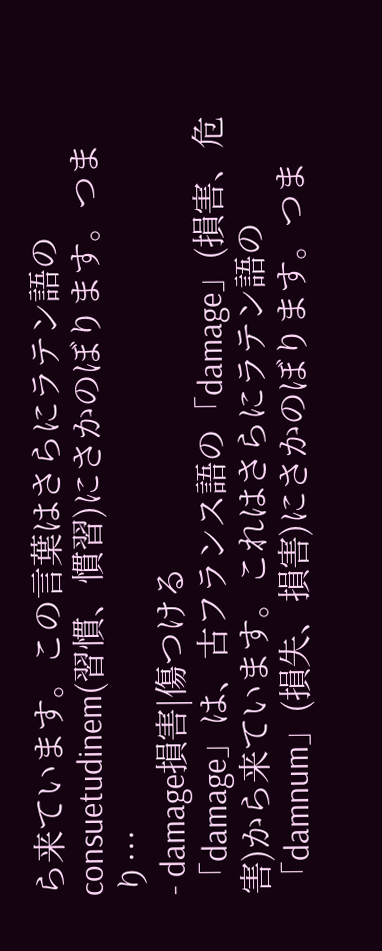ら来ています。この言葉はさらにラテン語の consuetudinem(習慣、慣習)にさかのぼります。つまり…
- damage損害|傷つける
「damage」は、古フランス語の「damage」(損害、危害)から来ています。これはさらにラテン語の「damnum」(損失、損害)にさかのぼります。つま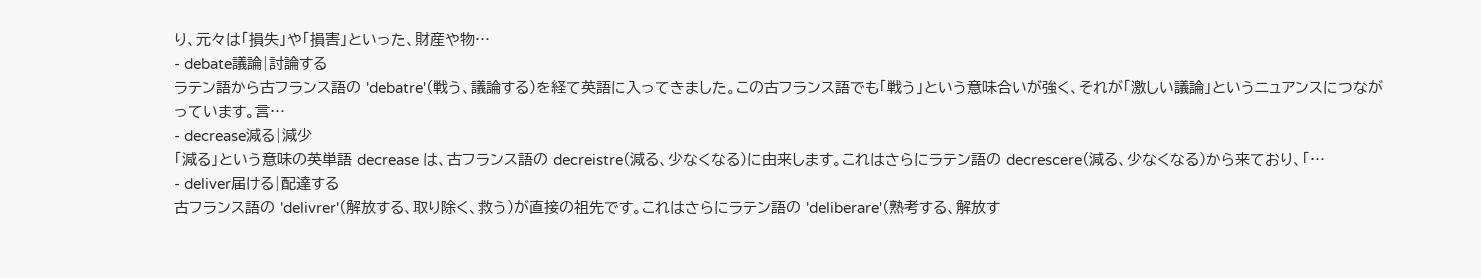り、元々は「損失」や「損害」といった、財産や物…
- debate議論|討論する
ラテン語から古フランス語の 'debatre'(戦う、議論する)を経て英語に入ってきました。この古フランス語でも「戦う」という意味合いが強く、それが「激しい議論」というニュアンスにつながっています。言…
- decrease減る|減少
「減る」という意味の英単語 decrease は、古フランス語の decreistre(減る、少なくなる)に由来します。これはさらにラテン語の decrescere(減る、少なくなる)から来ており、「…
- deliver届ける|配達する
古フランス語の 'delivrer'(解放する、取り除く、救う)が直接の祖先です。これはさらにラテン語の 'deliberare'(熟考する、解放す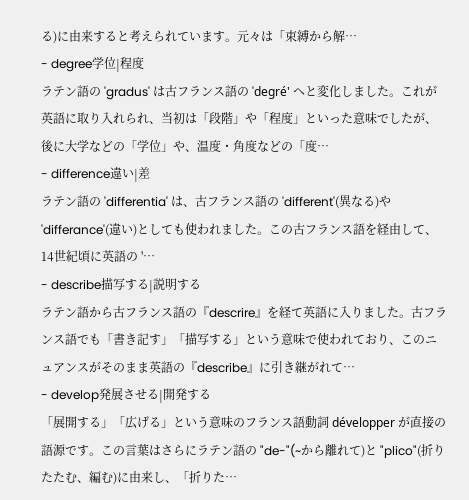る)に由来すると考えられています。元々は「束縛から解…
- degree学位|程度
ラテン語の 'gradus' は古フランス語の 'degré' へと変化しました。これが英語に取り入れられ、当初は「段階」や「程度」といった意味でしたが、後に大学などの「学位」や、温度・角度などの「度…
- difference違い|差
ラテン語の 'differentia' は、古フランス語の 'different'(異なる)や 'differance'(違い)としても使われました。この古フランス語を経由して、14世紀頃に英語の '…
- describe描写する|説明する
ラテン語から古フランス語の『descrire』を経て英語に入りました。古フランス語でも「書き記す」「描写する」という意味で使われており、このニュアンスがそのまま英語の『describe』に引き継がれて…
- develop発展させる|開発する
「展開する」「広げる」という意味のフランス語動詞 développer が直接の語源です。この言葉はさらにラテン語の "de-"(~から離れて)と "plico"(折りたたむ、編む)に由来し、「折りた…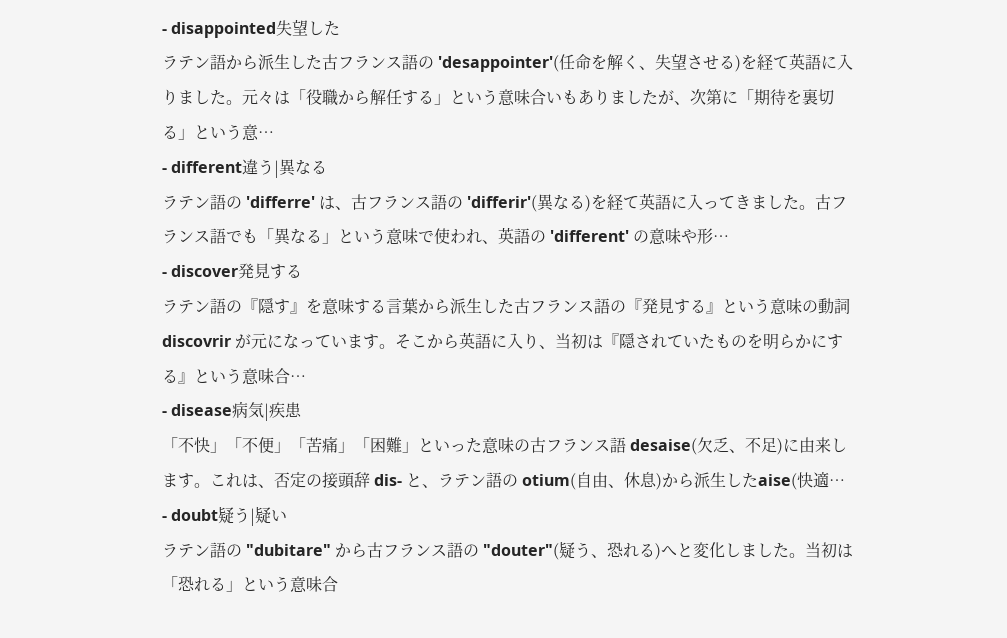- disappointed失望した
ラテン語から派生した古フランス語の 'desappointer'(任命を解く、失望させる)を経て英語に入りました。元々は「役職から解任する」という意味合いもありましたが、次第に「期待を裏切る」という意…
- different違う|異なる
ラテン語の 'differre' は、古フランス語の 'differir'(異なる)を経て英語に入ってきました。古フランス語でも「異なる」という意味で使われ、英語の 'different' の意味や形…
- discover発見する
ラテン語の『隠す』を意味する言葉から派生した古フランス語の『発見する』という意味の動詞 discovrir が元になっています。そこから英語に入り、当初は『隠されていたものを明らかにする』という意味合…
- disease病気|疾患
「不快」「不便」「苦痛」「困難」といった意味の古フランス語 desaise(欠乏、不足)に由来します。これは、否定の接頭辞 dis- と、ラテン語の otium(自由、休息)から派生したaise(快適…
- doubt疑う|疑い
ラテン語の "dubitare" から古フランス語の "douter"(疑う、恐れる)へと変化しました。当初は「恐れる」という意味合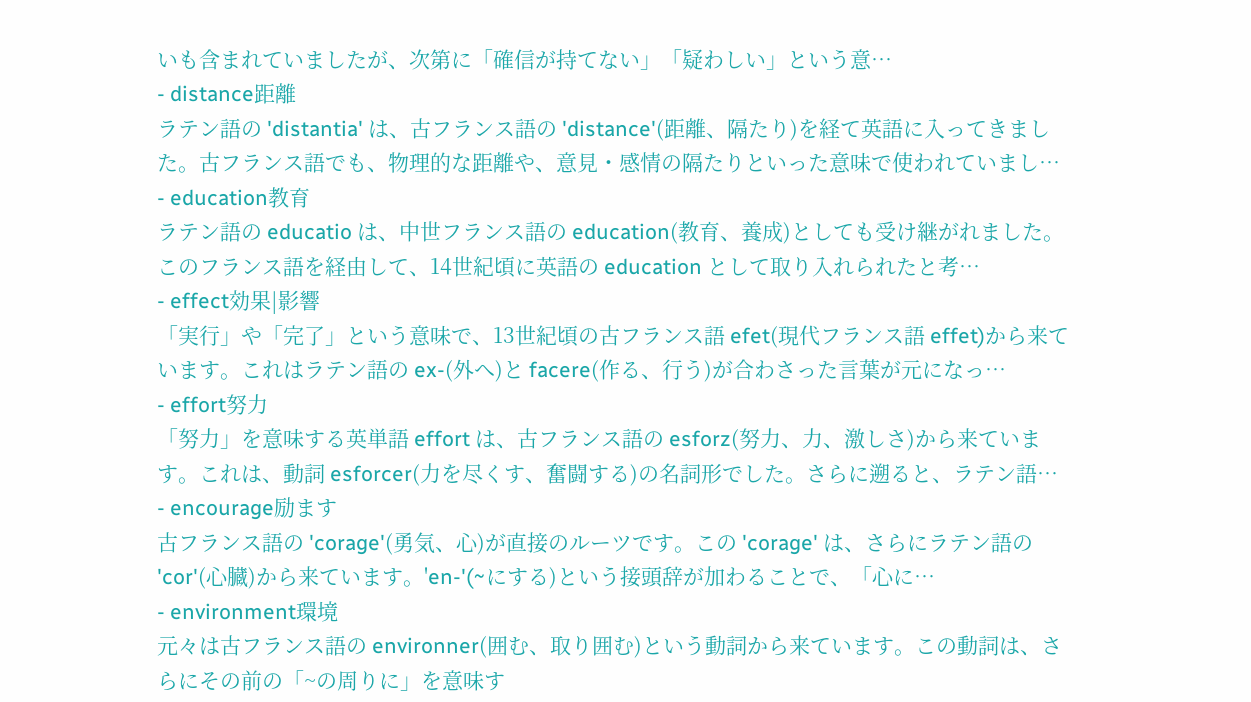いも含まれていましたが、次第に「確信が持てない」「疑わしい」という意…
- distance距離
ラテン語の 'distantia' は、古フランス語の 'distance'(距離、隔たり)を経て英語に入ってきました。古フランス語でも、物理的な距離や、意見・感情の隔たりといった意味で使われていまし…
- education教育
ラテン語の educatio は、中世フランス語の education(教育、養成)としても受け継がれました。このフランス語を経由して、14世紀頃に英語の education として取り入れられたと考…
- effect効果|影響
「実行」や「完了」という意味で、13世紀頃の古フランス語 efet(現代フランス語 effet)から来ています。これはラテン語の ex-(外へ)と facere(作る、行う)が合わさった言葉が元になっ…
- effort努力
「努力」を意味する英単語 effort は、古フランス語の esforz(努力、力、激しさ)から来ています。これは、動詞 esforcer(力を尽くす、奮闘する)の名詞形でした。さらに遡ると、ラテン語…
- encourage励ます
古フランス語の 'corage'(勇気、心)が直接のルーツです。この 'corage' は、さらにラテン語の 'cor'(心臓)から来ています。'en-'(~にする)という接頭辞が加わることで、「心に…
- environment環境
元々は古フランス語の environner(囲む、取り囲む)という動詞から来ています。この動詞は、さらにその前の「~の周りに」を意味す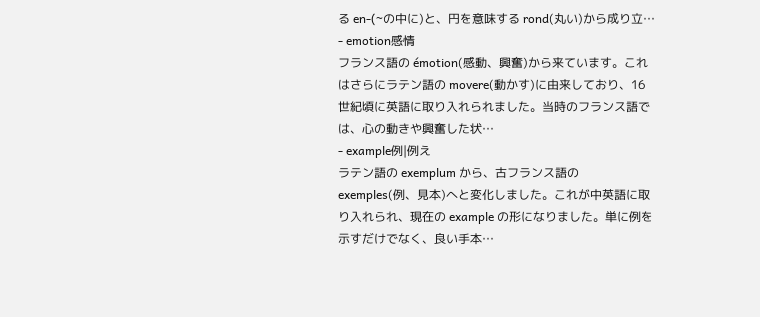る en-(~の中に)と、円を意味する rond(丸い)から成り立…
- emotion感情
フランス語の émotion(感動、興奮)から来ています。これはさらにラテン語の movere(動かす)に由来しており、16世紀頃に英語に取り入れられました。当時のフランス語では、心の動きや興奮した状…
- example例|例え
ラテン語の exemplum から、古フランス語の exemples(例、見本)へと変化しました。これが中英語に取り入れられ、現在の example の形になりました。単に例を示すだけでなく、良い手本…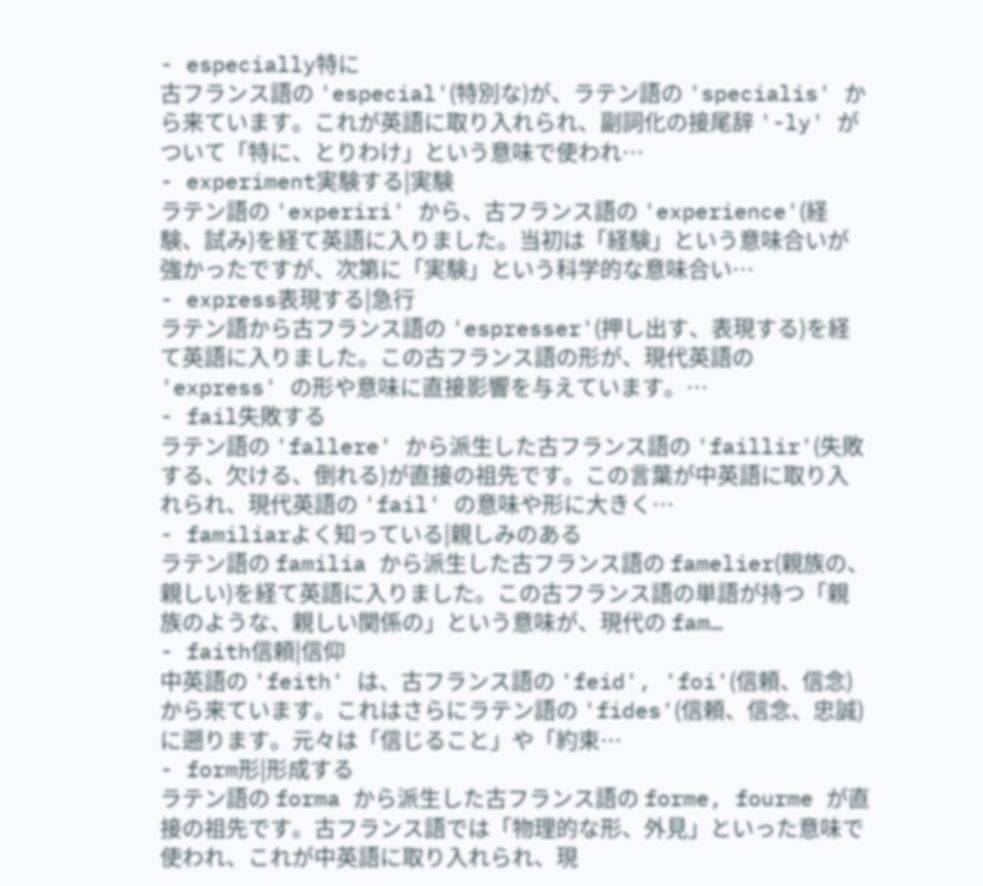- especially特に
古フランス語の 'especial'(特別な)が、ラテン語の 'specialis' から来ています。これが英語に取り入れられ、副詞化の接尾辞 '-ly' がついて「特に、とりわけ」という意味で使われ…
- experiment実験する|実験
ラテン語の 'experiri' から、古フランス語の 'experience'(経験、試み)を経て英語に入りました。当初は「経験」という意味合いが強かったですが、次第に「実験」という科学的な意味合い…
- express表現する|急行
ラテン語から古フランス語の 'espresser'(押し出す、表現する)を経て英語に入りました。この古フランス語の形が、現代英語の 'express' の形や意味に直接影響を与えています。…
- fail失敗する
ラテン語の 'fallere' から派生した古フランス語の 'faillir'(失敗する、欠ける、倒れる)が直接の祖先です。この言葉が中英語に取り入れられ、現代英語の 'fail' の意味や形に大きく…
- familiarよく知っている|親しみのある
ラテン語の familia から派生した古フランス語の famelier(親族の、親しい)を経て英語に入りました。この古フランス語の単語が持つ「親族のような、親しい関係の」という意味が、現代の fam…
- faith信頼|信仰
中英語の 'feith' は、古フランス語の 'feid', 'foi'(信頼、信念)から来ています。これはさらにラテン語の 'fides'(信頼、信念、忠誠)に遡ります。元々は「信じること」や「約束…
- form形|形成する
ラテン語の forma から派生した古フランス語の forme, fourme が直接の祖先です。古フランス語では「物理的な形、外見」といった意味で使われ、これが中英語に取り入れられ、現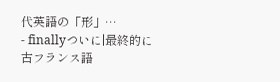代英語の「形」…
- finallyついに|最終的に
古フランス語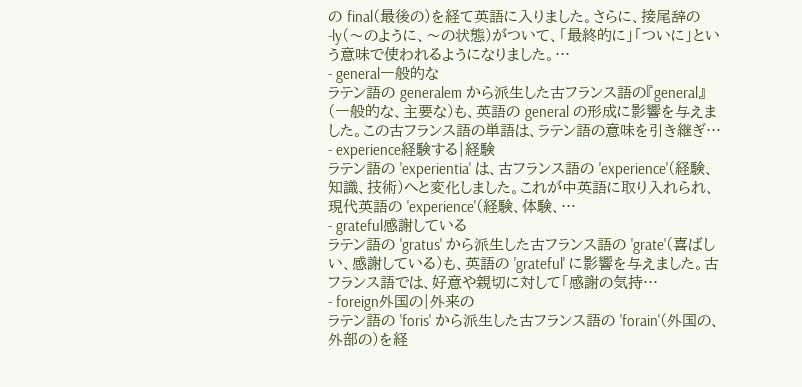の final(最後の)を経て英語に入りました。さらに、接尾辞の -ly(〜のように、〜の状態)がついて、「最終的に」「ついに」という意味で使われるようになりました。…
- general一般的な
ラテン語の generalem から派生した古フランス語の『general』(一般的な、主要な)も、英語の general の形成に影響を与えました。この古フランス語の単語は、ラテン語の意味を引き継ぎ…
- experience経験する|経験
ラテン語の 'experientia' は、古フランス語の 'experience'(経験、知識、技術)へと変化しました。これが中英語に取り入れられ、現代英語の 'experience'(経験、体験、…
- grateful感謝している
ラテン語の 'gratus' から派生した古フランス語の 'grate'(喜ばしい、感謝している)も、英語の 'grateful' に影響を与えました。古フランス語では、好意や親切に対して「感謝の気持…
- foreign外国の|外来の
ラテン語の 'foris' から派生した古フランス語の 'forain'(外国の、外部の)を経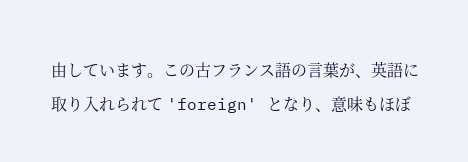由しています。この古フランス語の言葉が、英語に取り入れられて 'foreign' となり、意味もほぼ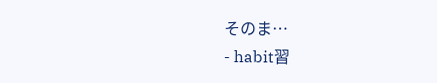そのま…
- habit習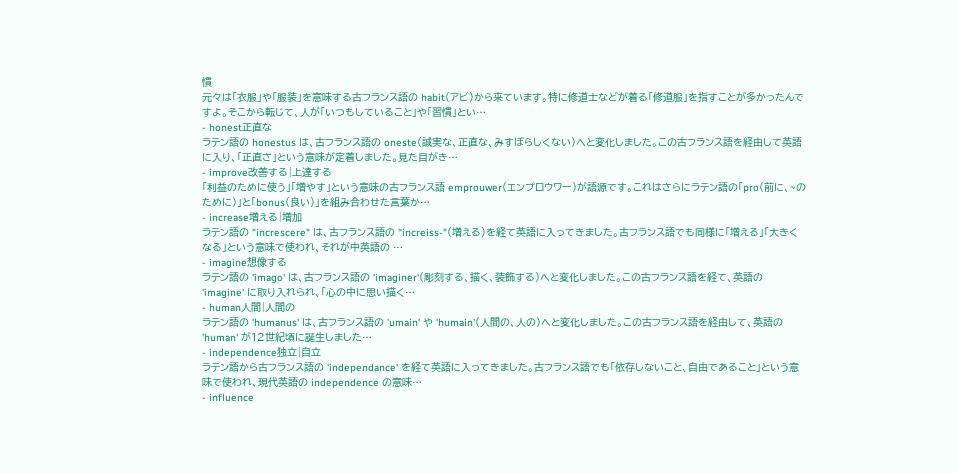慣
元々は「衣服」や「服装」を意味する古フランス語の habit(アビ)から来ています。特に修道士などが着る「修道服」を指すことが多かったんですよ。そこから転じて、人が「いつもしていること」や「習慣」とい…
- honest正直な
ラテン語の honestus は、古フランス語の oneste(誠実な、正直な、みすぼらしくない)へと変化しました。この古フランス語を経由して英語に入り、「正直さ」という意味が定着しました。見た目がき…
- improve改善する|上達する
「利益のために使う」「増やす」という意味の古フランス語 emprouwer(エンプロウワー)が語源です。これはさらにラテン語の「pro(前に、~のために)」と「bonus(良い)」を組み合わせた言葉か…
- increase増える|増加
ラテン語の "increscere" は、古フランス語の "increiss-"(増える)を経て英語に入ってきました。古フランス語でも同様に「増える」「大きくなる」という意味で使われ、それが中英語の …
- imagine想像する
ラテン語の 'imago' は、古フランス語の 'imaginer'(彫刻する、描く、装飾する)へと変化しました。この古フランス語を経て、英語の 'imagine' に取り入れられ、「心の中に思い描く…
- human人間|人間の
ラテン語の 'humanus' は、古フランス語の 'umain' や 'humain'(人間の、人の)へと変化しました。この古フランス語を経由して、英語の 'human' が12世紀頃に誕生しました…
- independence独立|自立
ラテン語から古フランス語の 'independance' を経て英語に入ってきました。古フランス語でも「依存しないこと、自由であること」という意味で使われ、現代英語の independence の意味…
- influence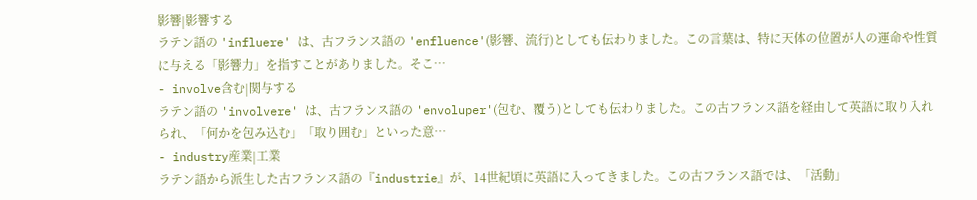影響|影響する
ラテン語の 'influere' は、古フランス語の 'enfluence'(影響、流行)としても伝わりました。この言葉は、特に天体の位置が人の運命や性質に与える「影響力」を指すことがありました。そこ…
- involve含む|関与する
ラテン語の 'involvere' は、古フランス語の 'envoluper'(包む、覆う)としても伝わりました。この古フランス語を経由して英語に取り入れられ、「何かを包み込む」「取り囲む」といった意…
- industry産業|工業
ラテン語から派生した古フランス語の『industrie』が、14世紀頃に英語に入ってきました。この古フランス語では、「活動」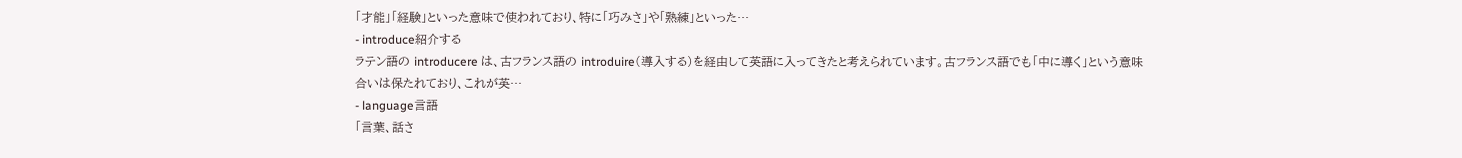「才能」「経験」といった意味で使われており、特に「巧みさ」や「熟練」といった…
- introduce紹介する
ラテン語の introducere は、古フランス語の introduire(導入する)を経由して英語に入ってきたと考えられています。古フランス語でも「中に導く」という意味合いは保たれており、これが英…
- language言語
「言葉、話さ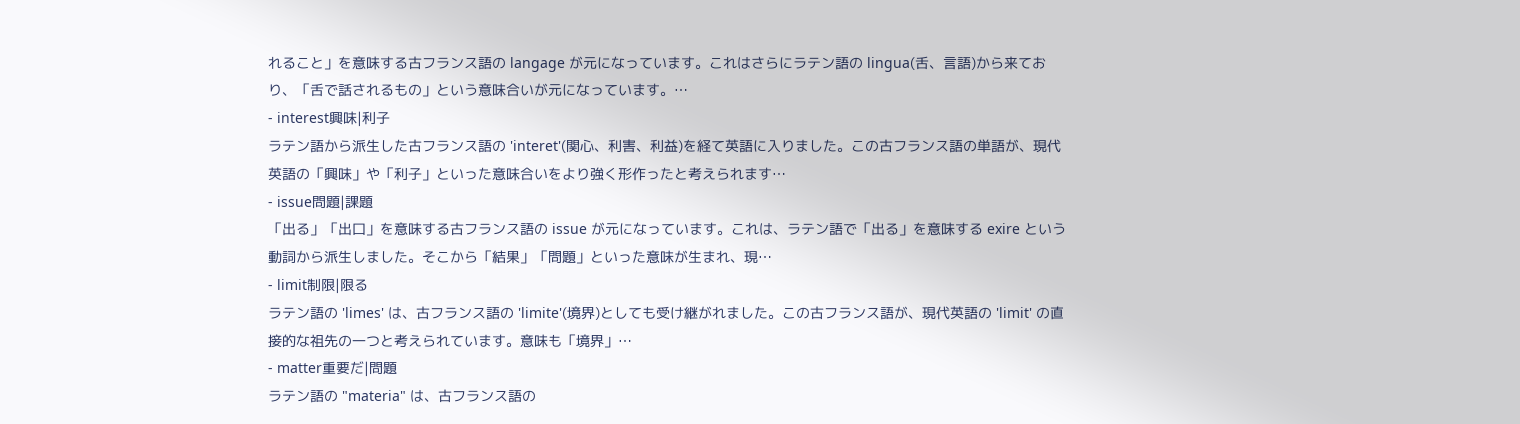れること」を意味する古フランス語の langage が元になっています。これはさらにラテン語の lingua(舌、言語)から来ており、「舌で話されるもの」という意味合いが元になっています。…
- interest興味|利子
ラテン語から派生した古フランス語の 'interet'(関心、利害、利益)を経て英語に入りました。この古フランス語の単語が、現代英語の「興味」や「利子」といった意味合いをより強く形作ったと考えられます…
- issue問題|課題
「出る」「出口」を意味する古フランス語の issue が元になっています。これは、ラテン語で「出る」を意味する exire という動詞から派生しました。そこから「結果」「問題」といった意味が生まれ、現…
- limit制限|限る
ラテン語の 'limes' は、古フランス語の 'limite'(境界)としても受け継がれました。この古フランス語が、現代英語の 'limit' の直接的な祖先の一つと考えられています。意味も「境界」…
- matter重要だ|問題
ラテン語の "materia" は、古フランス語の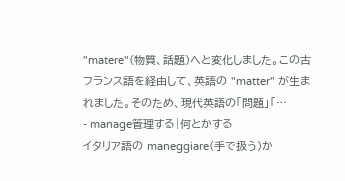"matere"(物質、話題)へと変化しました。この古フランス語を経由して、英語の "matter" が生まれました。そのため、現代英語の「問題」「…
- manage管理する|何とかする
イタリア語の maneggiare(手で扱う)か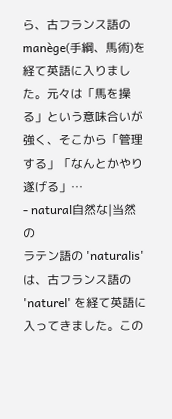ら、古フランス語の manège(手綱、馬術)を経て英語に入りました。元々は「馬を操る」という意味合いが強く、そこから「管理する」「なんとかやり遂げる」…
- natural自然な|当然の
ラテン語の 'naturalis' は、古フランス語の 'naturel' を経て英語に入ってきました。この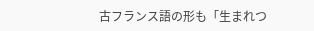古フランス語の形も「生まれつ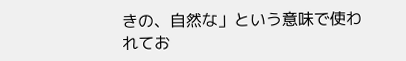きの、自然な」という意味で使われてお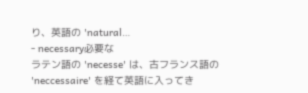り、英語の 'natural…
- necessary必要な
ラテン語の 'necesse' は、古フランス語の 'neccessaire' を経て英語に入ってき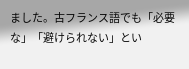ました。古フランス語でも「必要な」「避けられない」とい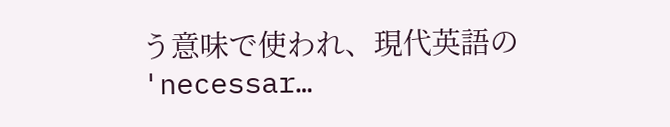う意味で使われ、現代英語の 'necessar…